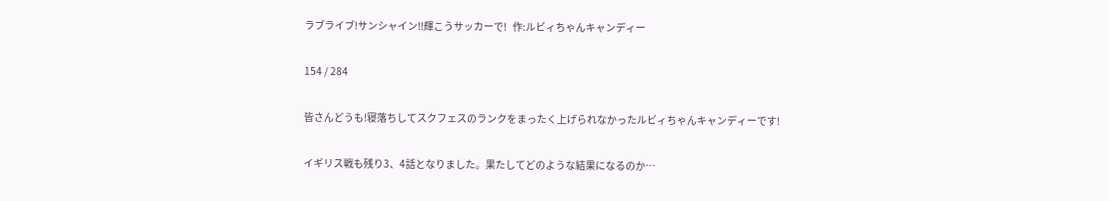ラブライブ!サンシャイン!!輝こうサッカーで!   作:ルビィちゃんキャンディー

154 / 284

皆さんどうも!寝落ちしてスクフェスのランクをまったく上げられなかったルビィちゃんキャンディーです!

イギリス戦も残り3、4話となりました。果たしてどのような結果になるのか…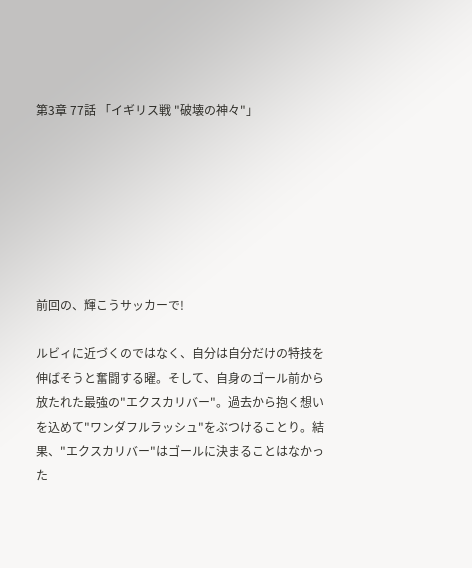第3章 77話 「イギリス戦 "破壊の神々"」







前回の、輝こうサッカーで!

ルビィに近づくのではなく、自分は自分だけの特技を伸ばそうと奮闘する曜。そして、自身のゴール前から放たれた最強の"エクスカリバー"。過去から抱く想いを込めて"ワンダフルラッシュ"をぶつけることり。結果、"エクスカリバー"はゴールに決まることはなかった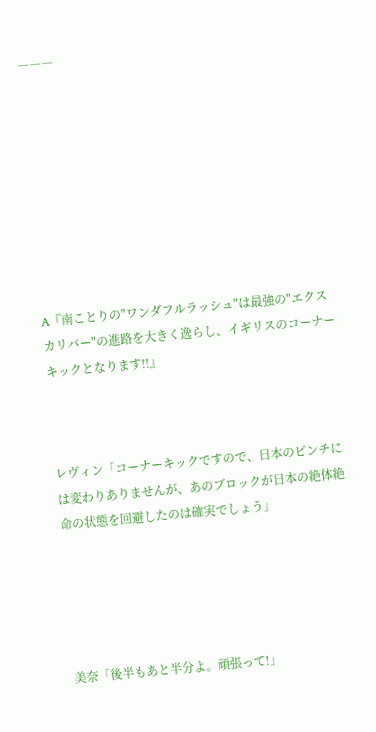―――









A『南ことりの"ワンダフルラッシュ"は最強の"エクスカリバー"の進路を大きく逸らし、イギリスのコーナーキックとなります!!』



レヴィン「コーナーキックですので、日本のピンチには変わりありませんが、あのブロックが日本の絶体絶命の状態を回避したのは確実でしょう」





美奈「後半もあと半分よ。頑張って!」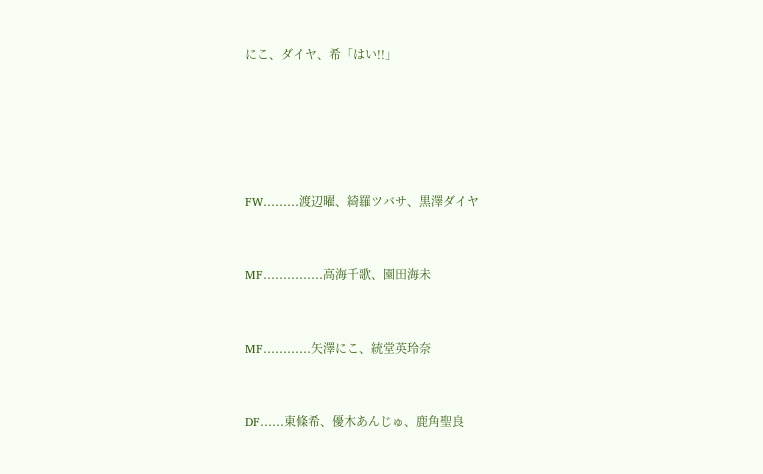にこ、ダイヤ、希「はい!!」







FW………渡辺曜、綺羅ツバサ、黒澤ダイヤ



MF……………高海千歌、園田海未



MF…………矢澤にこ、統堂英玲奈



DF……東條希、優木あんじゅ、鹿角聖良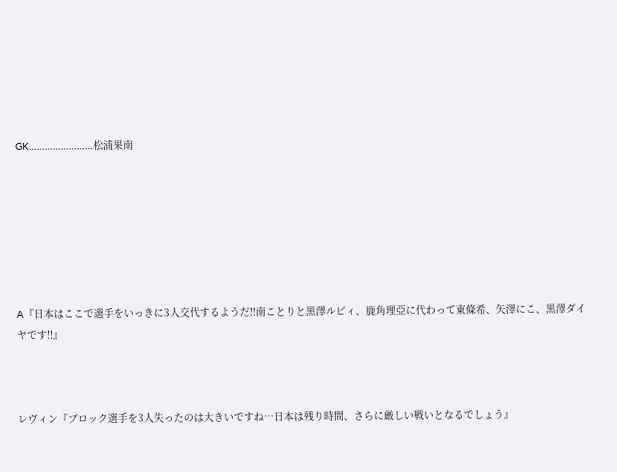GK……………………松浦果南







A『日本はここで選手をいっきに3人交代するようだ!!南ことりと黒澤ルビィ、鹿角理亞に代わって東條希、矢澤にこ、黒澤ダイヤです!!』



レヴィン『ブロック選手を3人失ったのは大きいですね…日本は残り時間、さらに厳しい戦いとなるでしょう』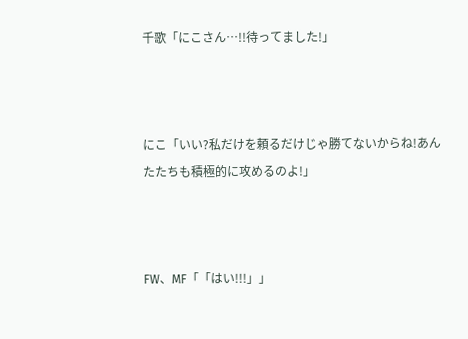千歌「にこさん…!!待ってました!」



にこ「いい?私だけを頼るだけじゃ勝てないからね!あんたたちも積極的に攻めるのよ!」



FW、MF「「はい!!!」」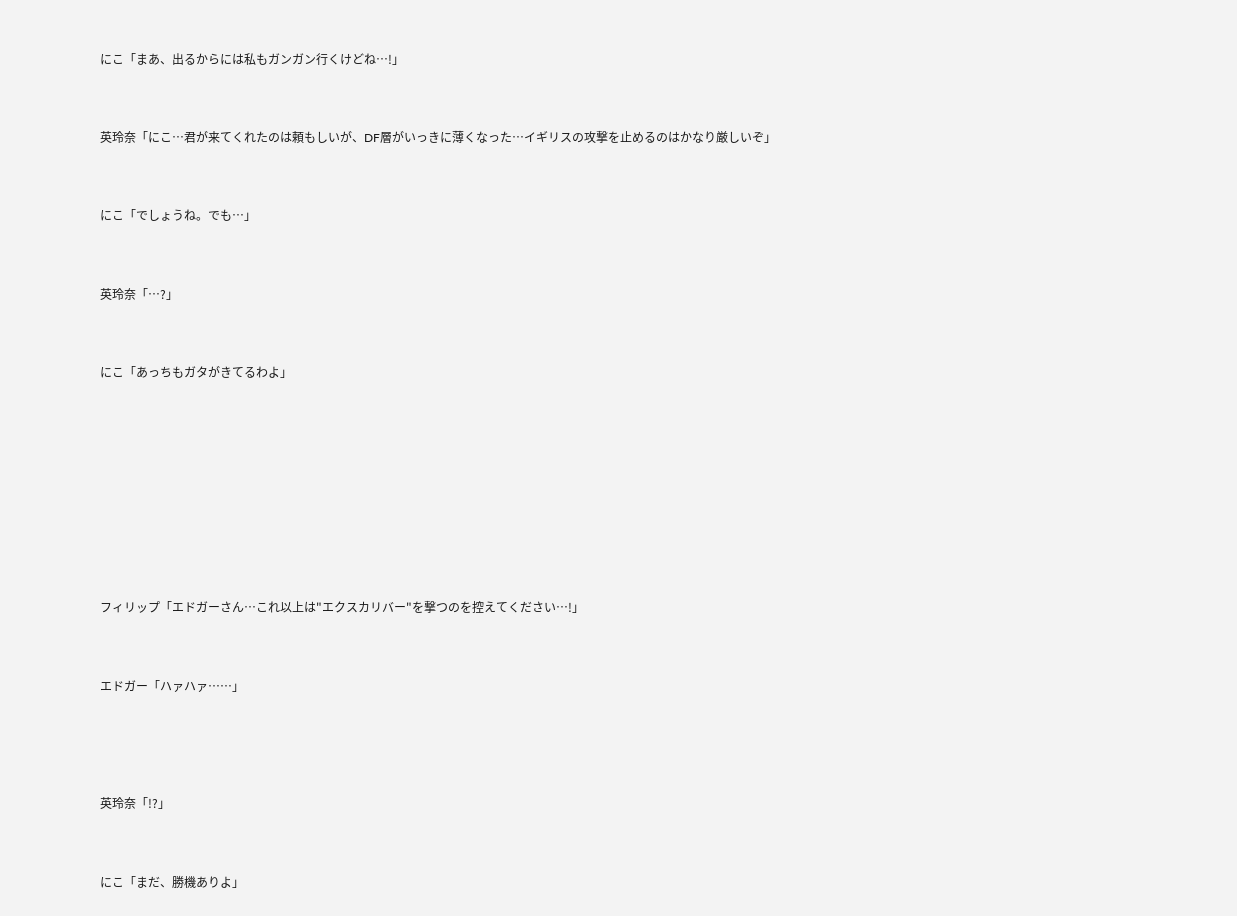にこ「まあ、出るからには私もガンガン行くけどね…!」



英玲奈「にこ…君が来てくれたのは頼もしいが、DF層がいっきに薄くなった…イギリスの攻撃を止めるのはかなり厳しいぞ」



にこ「でしょうね。でも…」



英玲奈「…?」



にこ「あっちもガタがきてるわよ」











フィリップ「エドガーさん…これ以上は"エクスカリバー"を撃つのを控えてください…!」



エドガー「ハァハァ……」





英玲奈「!?」



にこ「まだ、勝機ありよ」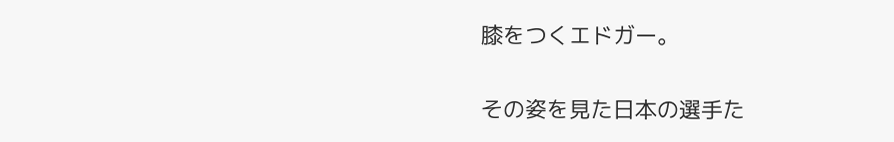膝をつくエドガー。

その姿を見た日本の選手た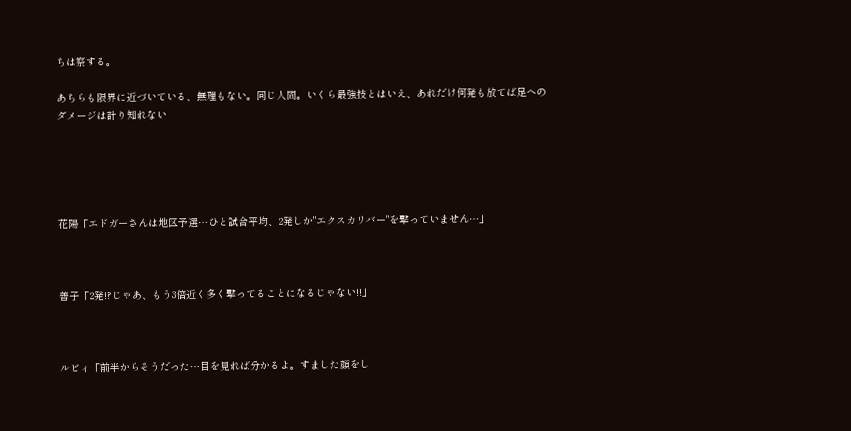ちは察する。

あちらも限界に近づいている、無理もない。同じ人間。いくら最強技とはいえ、あれだけ何発も放てば足へのダメージは計り知れない





花陽「エドガーさんは地区予選…ひと試合平均、2発しか"エクスカリバー"を撃っていません…」



善子「2発!?じゃあ、もう3倍近く多く撃ってることになるじゃない!!」



ルビィ「前半からそうだった…目を見れば分かるよ。すました顔をし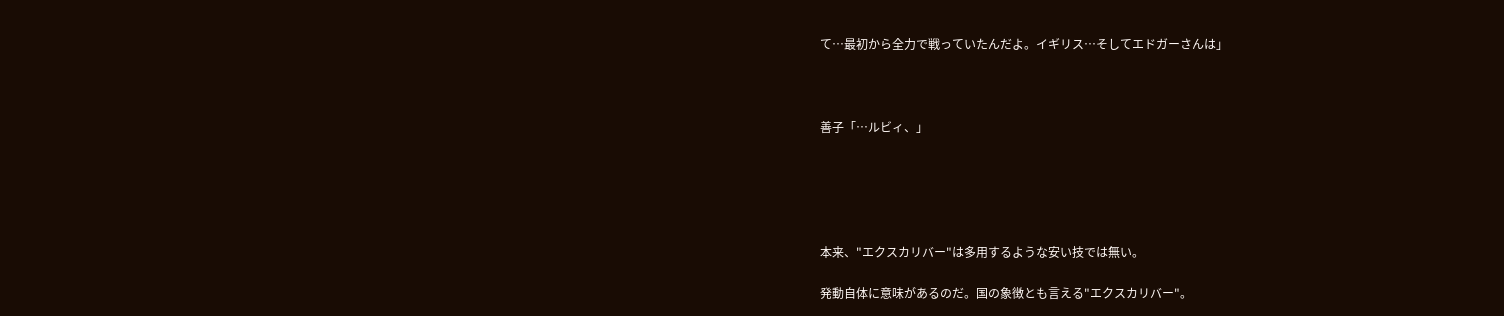て…最初から全力で戦っていたんだよ。イギリス…そしてエドガーさんは」



善子「…ルビィ、」





本来、"エクスカリバー"は多用するような安い技では無い。

発動自体に意味があるのだ。国の象徴とも言える"エクスカリバー"。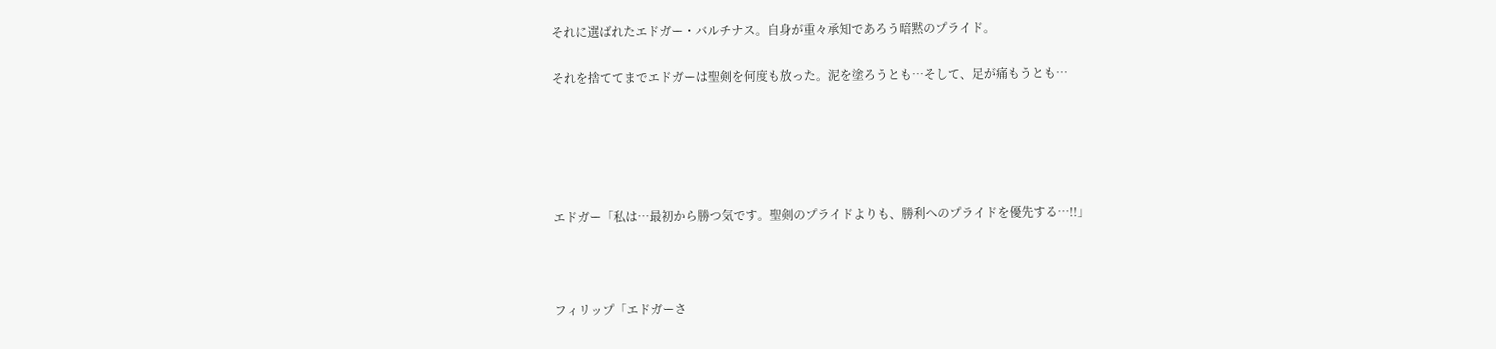それに選ばれたエドガー・バルチナス。自身が重々承知であろう暗黙のプライド。

それを捨ててまでエドガーは聖剣を何度も放った。泥を塗ろうとも…そして、足が痛もうとも…





エドガー「私は…最初から勝つ気です。聖剣のプライドよりも、勝利へのプライドを優先する…!!」



フィリップ「エドガーさ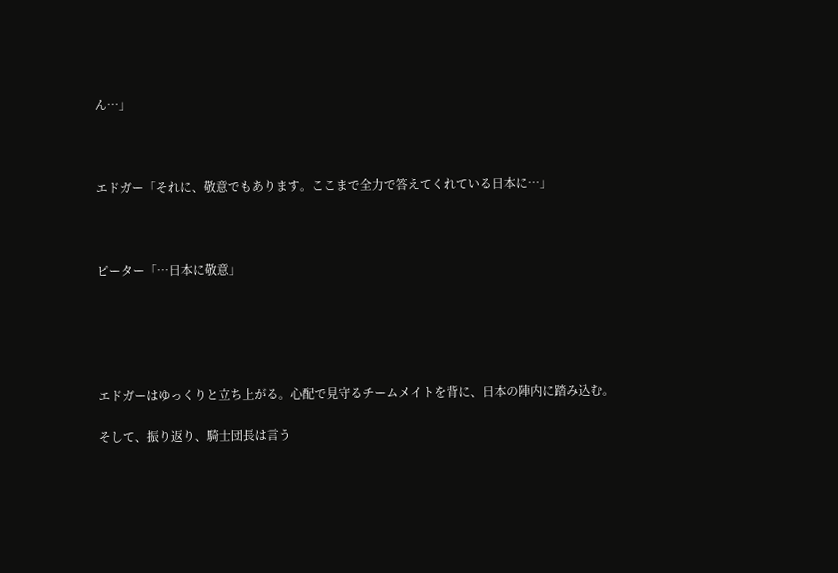ん…」



エドガー「それに、敬意でもあります。ここまで全力で答えてくれている日本に…」



ピーター「…日本に敬意」





エドガーはゆっくりと立ち上がる。心配で見守るチームメイトを背に、日本の陣内に踏み込む。

そして、振り返り、騎士団長は言う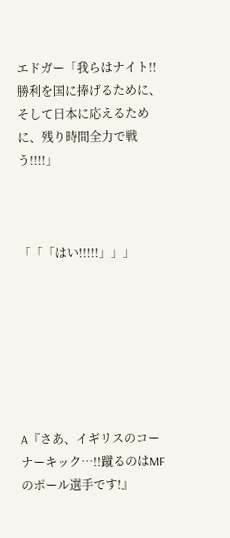エドガー「我らはナイト!!勝利を国に捧げるために、そして日本に応えるために、残り時間全力で戦う!!!!」



「「「はい!!!!!」」」







A『さあ、イギリスのコーナーキック…!!蹴るのはMFのポール選手です!』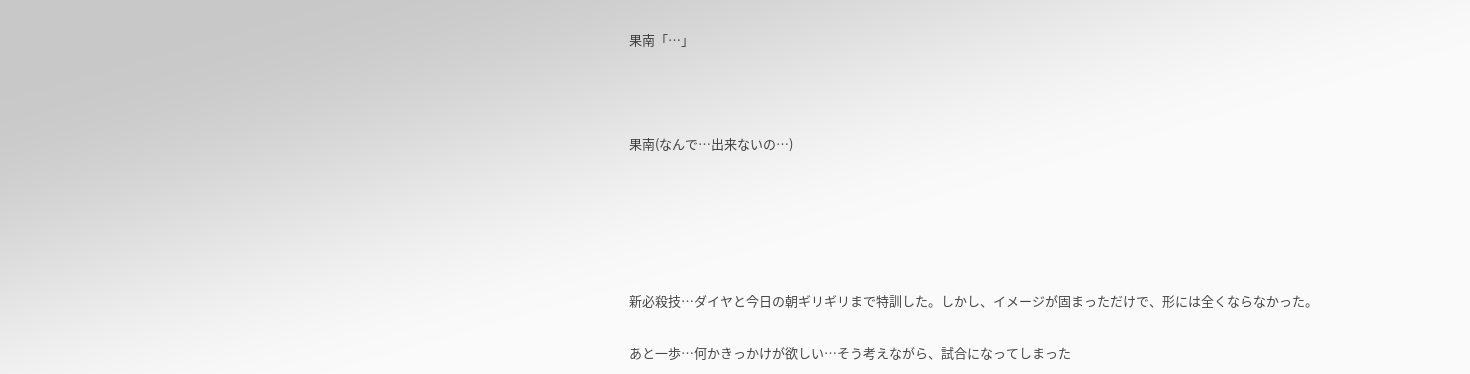果南「…」



果南(なんで…出来ないの…)





新必殺技…ダイヤと今日の朝ギリギリまで特訓した。しかし、イメージが固まっただけで、形には全くならなかった。

あと一歩…何かきっかけが欲しい…そう考えながら、試合になってしまった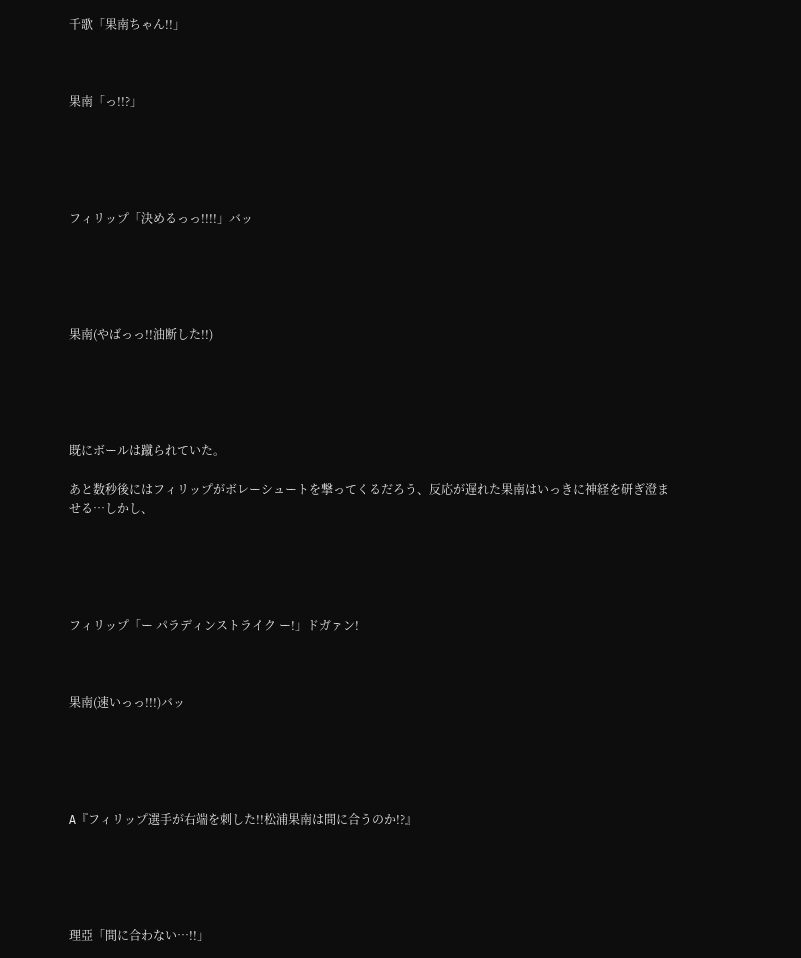千歌「果南ちゃん!!」



果南「っ!!?」





フィリップ「決めるっっ!!!!」バッ





果南(やばっっ!!油断した!!)





既にボールは蹴られていた。

あと数秒後にはフィリップがボレーシュートを撃ってくるだろう、反応が遅れた果南はいっきに神経を研ぎ澄ませる…しかし、





フィリップ「ー パラディンストライク ー!」ドガァン!



果南(速いっっ!!!)バッ





A『フィリップ選手が右端を刺した!!松浦果南は間に合うのか!?』





理亞「間に合わない…!!」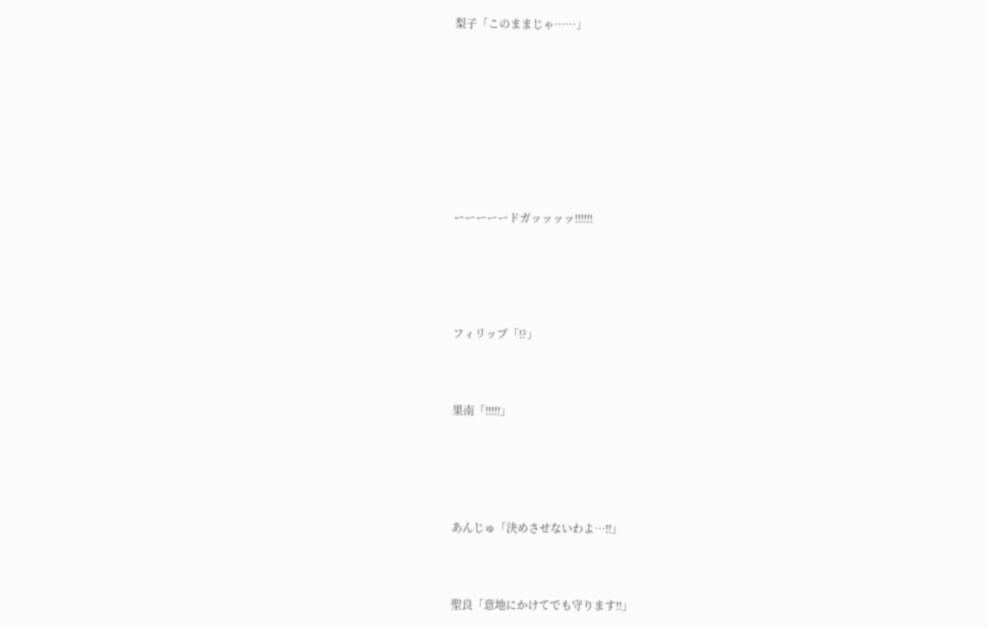梨子「このままじゃ……」









ーーーーードガッッッッ!!!!!!





フィリップ「!?」



果南「!!!!!」





あんじゅ「決めさせないわよ…!!」



聖良「意地にかけてでも守ります!!」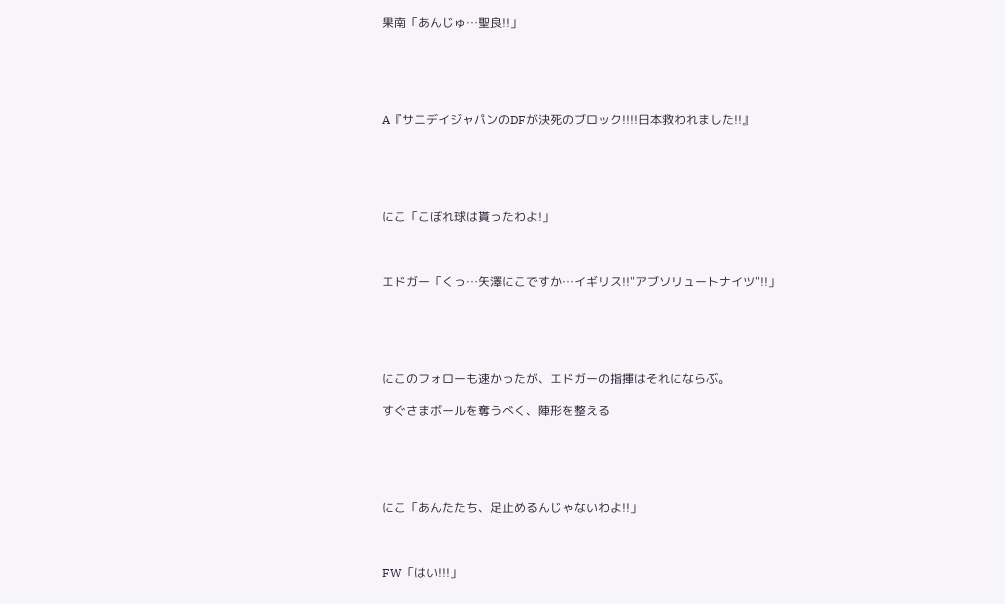果南「あんじゅ…聖良!!」





A『サニデイジャパンのDFが決死のブロック!!!!日本救われました!!』





にこ「こぼれ球は貰ったわよ!」



エドガー「くっ…矢澤にこですか…イギリス!!"アブソリュートナイツ"!!」





にこのフォローも速かったが、エドガーの指揮はそれにならぶ。

すぐさまボールを奪うべく、陣形を整える





にこ「あんたたち、足止めるんじゃないわよ!!」



FW「はい!!!」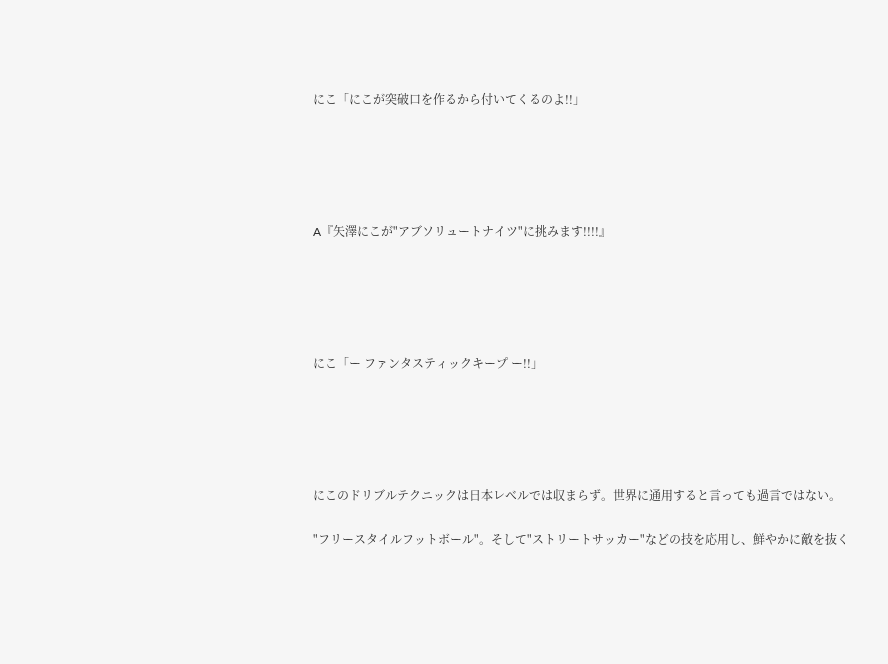にこ「にこが突破口を作るから付いてくるのよ!!」





A『矢澤にこが"アブソリュートナイツ"に挑みます!!!!』





にこ「ー ファンタスティックキープ ー!!」





にこのドリブルテクニックは日本レベルでは収まらず。世界に通用すると言っても過言ではない。

"フリースタイルフットボール"。そして"ストリートサッカー"などの技を応用し、鮮やかに敵を抜く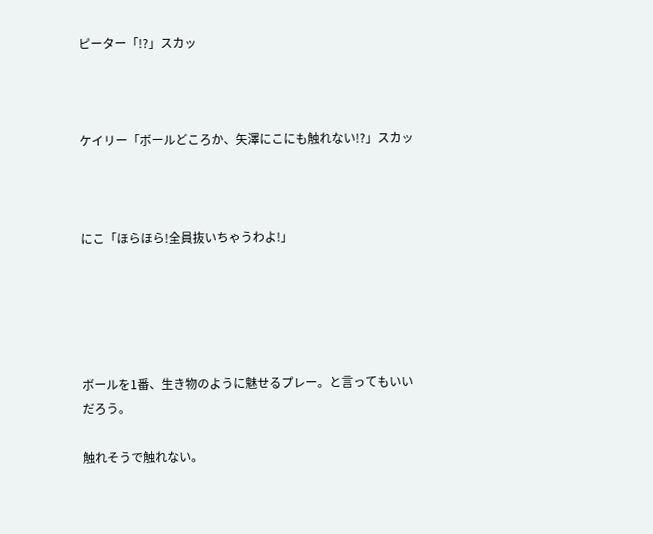ピーター「!?」スカッ



ケイリー「ボールどころか、矢澤にこにも触れない!?」スカッ



にこ「ほらほら!全員抜いちゃうわよ!」





ボールを1番、生き物のように魅せるプレー。と言ってもいいだろう。

触れそうで触れない。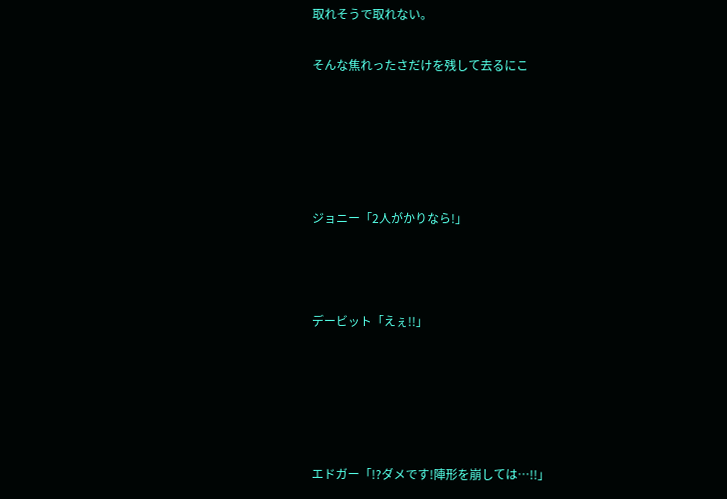取れそうで取れない。

そんな焦れったさだけを残して去るにこ





ジョニー「2人がかりなら!」



デービット「えぇ!!」





エドガー「!?ダメです!陣形を崩しては…!!」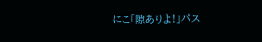にこ「隙ありよ!」パス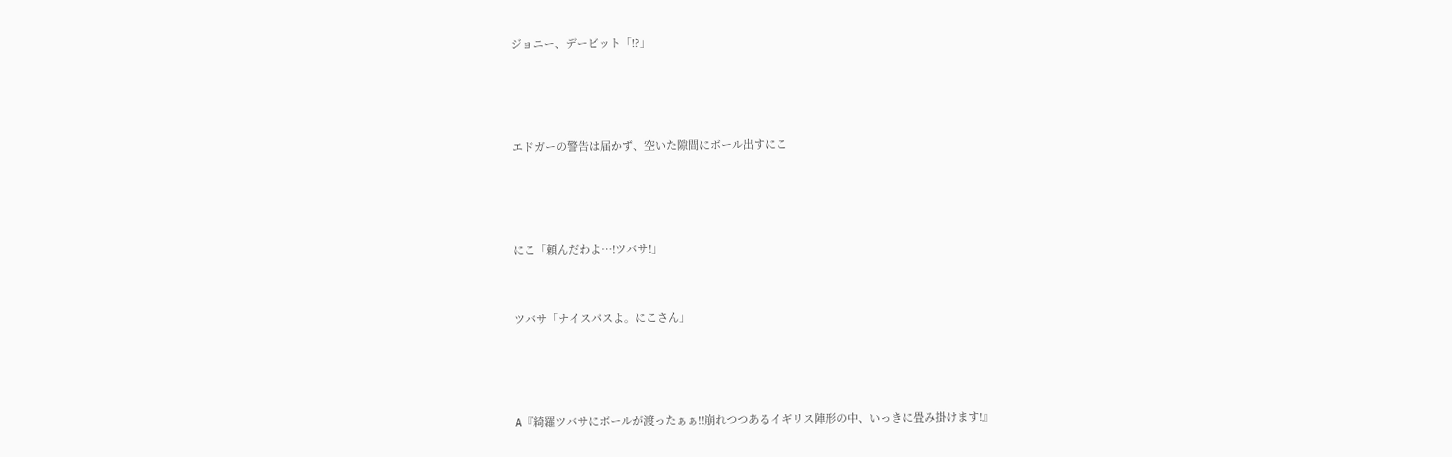ジョニー、デービット「!?」





エドガーの警告は届かず、空いた隙間にボール出すにこ





にこ「頼んだわよ…!ツバサ!」



ツバサ「ナイスパスよ。にこさん」





A『綺羅ツバサにボールが渡ったぁぁ!!崩れつつあるイギリス陣形の中、いっきに畳み掛けます!』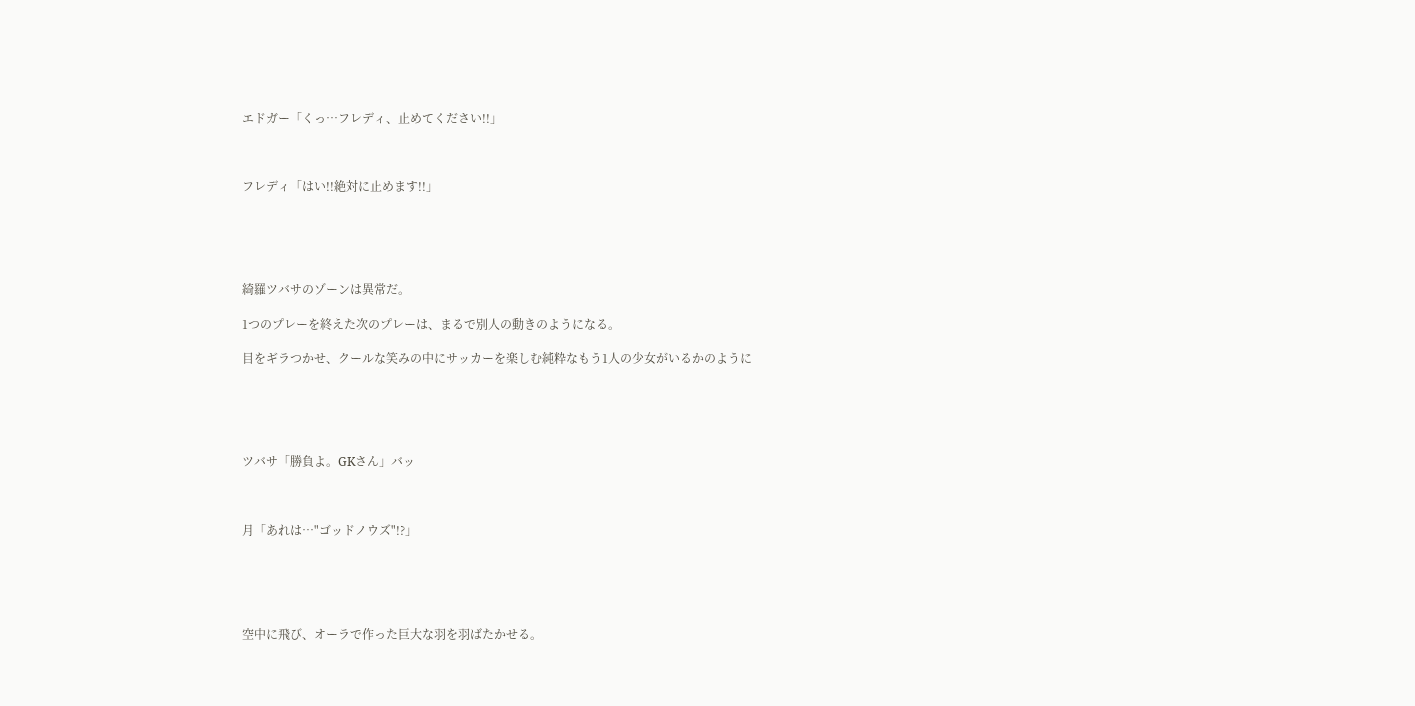エドガー「くっ…フレディ、止めてください!!」



フレディ「はい!!絶対に止めます!!」





綺羅ツバサのゾーンは異常だ。

1つのプレーを終えた次のプレーは、まるで別人の動きのようになる。

目をギラつかせ、クールな笑みの中にサッカーを楽しむ純粋なもう1人の少女がいるかのように





ツバサ「勝負よ。GKさん」バッ



月「あれは…"ゴッドノウズ"!?」





空中に飛び、オーラで作った巨大な羽を羽ばたかせる。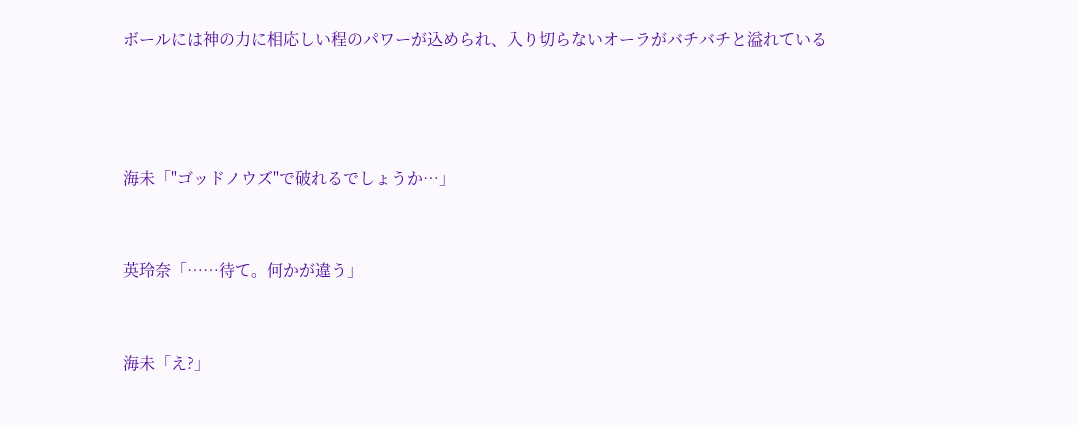ボールには神の力に相応しい程のパワーが込められ、入り切らないオーラがバチバチと溢れている





海未「"ゴッドノウズ"で破れるでしょうか…」



英玲奈「……待て。何かが違う」



海未「え?」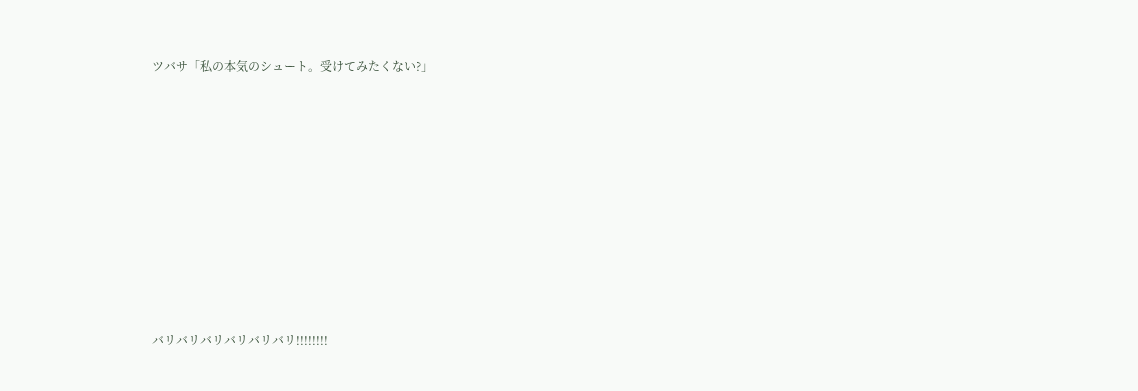ツバサ「私の本気のシュート。受けてみたくない?」













バリバリバリバリバリバリ!!!!!!!!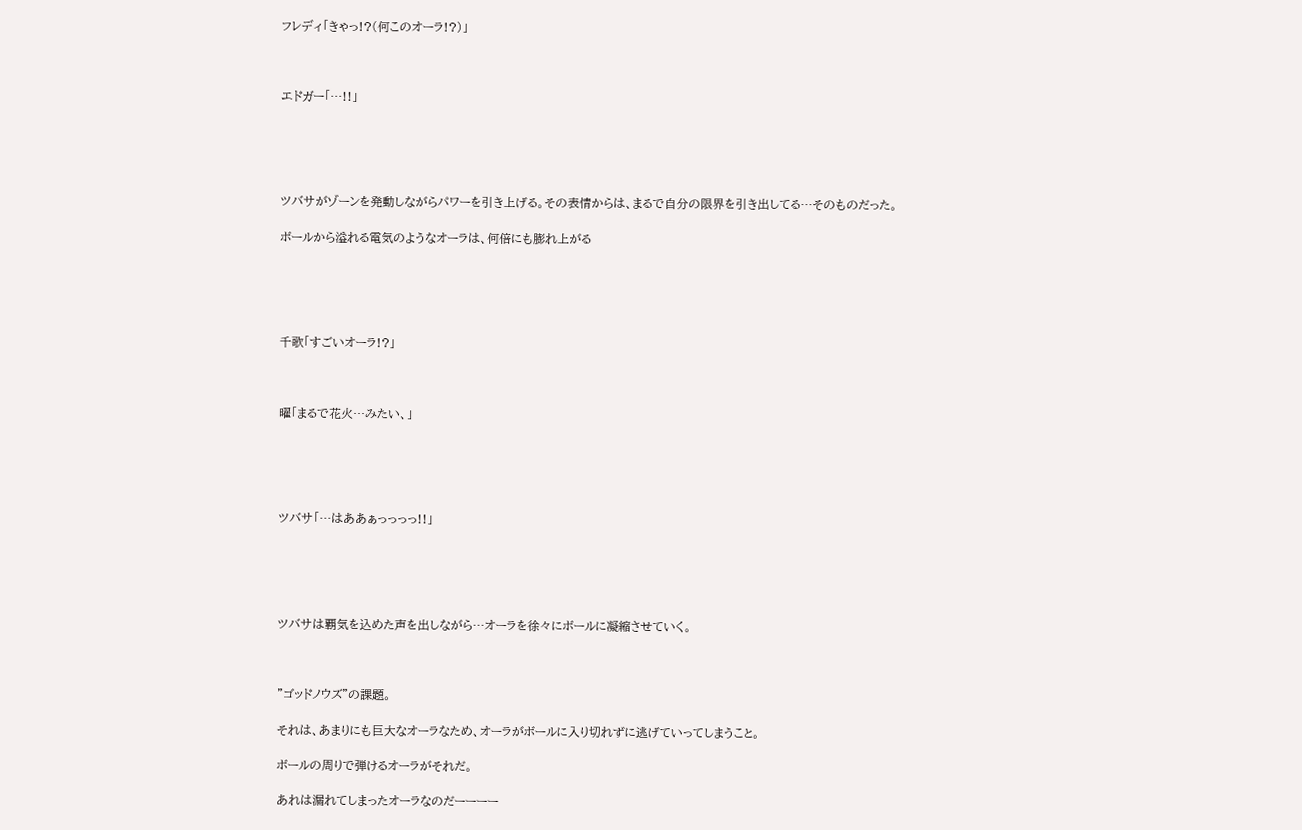フレディ「きゃっ!?(何このオーラ!?)」



エドガー「…!!」





ツバサがゾーンを発動しながらパワーを引き上げる。その表情からは、まるで自分の限界を引き出してる…そのものだった。

ボールから溢れる電気のようなオーラは、何倍にも膨れ上がる





千歌「すごいオーラ!?」



曜「まるで花火…みたい、」





ツバサ「…はああぁっっっっ!!」





ツバサは覇気を込めた声を出しながら…オーラを徐々にボールに凝縮させていく。



"ゴッドノウズ"の課題。

それは、あまりにも巨大なオーラなため、オーラがボールに入り切れずに逃げていってしまうこと。

ボールの周りで弾けるオーラがそれだ。

あれは漏れてしまったオーラなのだーーーー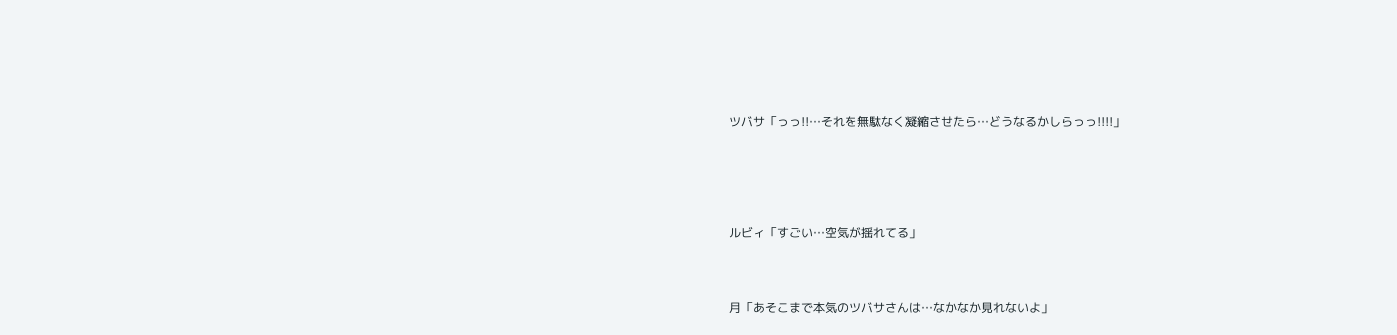ツバサ「っっ!!…それを無駄なく凝縮させたら…どうなるかしらっっ!!!!」





ルビィ「すごい…空気が揺れてる」



月「あそこまで本気のツバサさんは…なかなか見れないよ」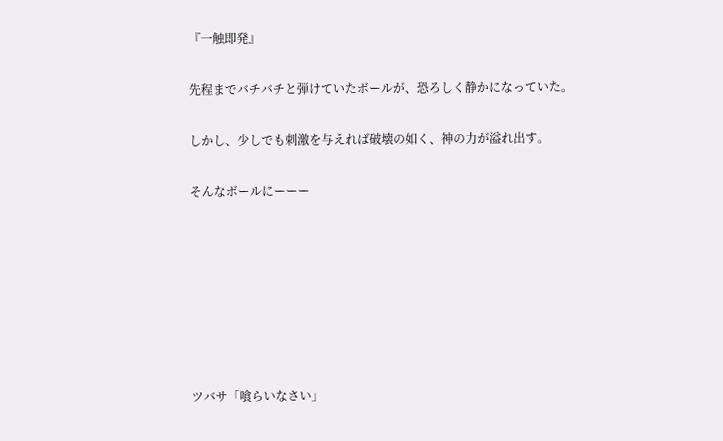『一触即発』

先程までバチバチと弾けていたボールが、恐ろしく静かになっていた。

しかし、少しでも刺激を与えれば破壊の如く、神の力が溢れ出す。

そんなボールにーーー







ツバサ「喰らいなさい」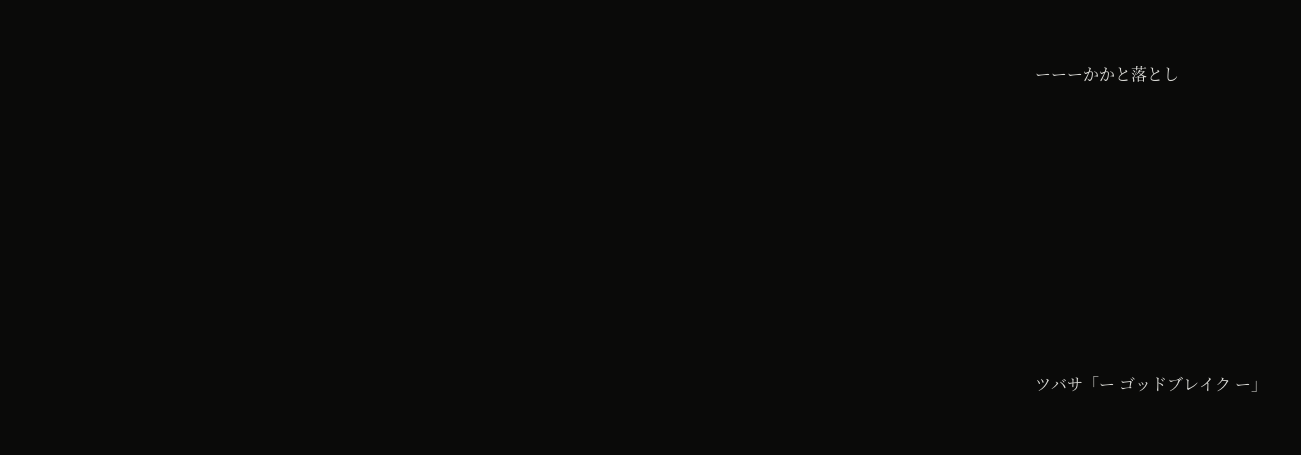ーーーかかと落とし













ツバサ「ー ゴッドブレイク ー」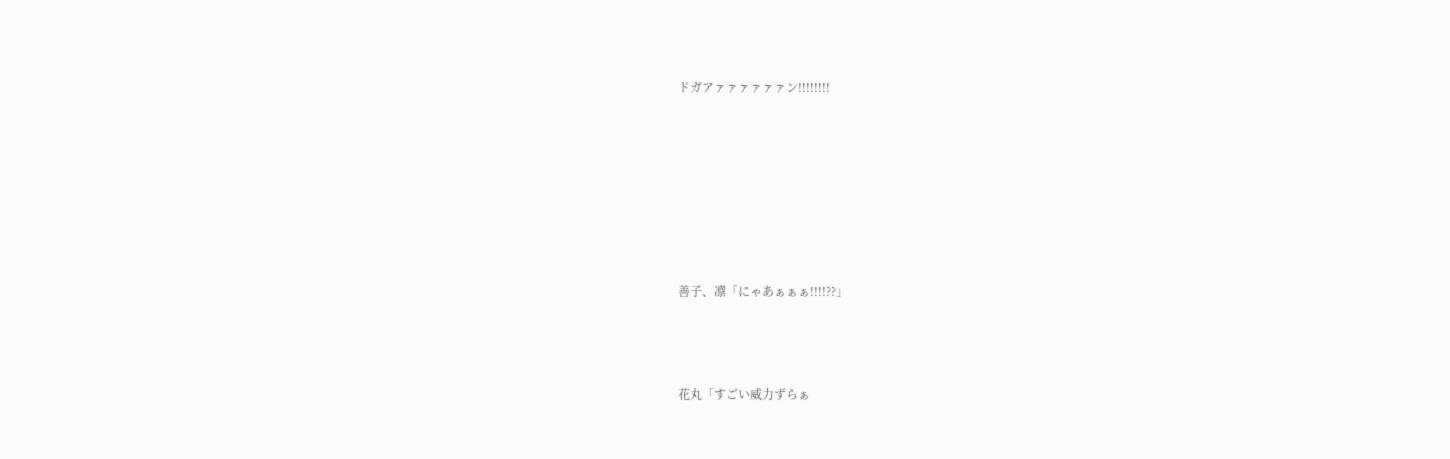ドガアァァァァァァン!!!!!!!!







善子、凛「にゃあぁぁぁ!!!!??」



花丸「すごい威力ずらぁ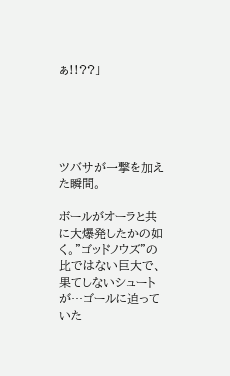ぁ!!??」





ツバサが一撃を加えた瞬間。

ボールがオーラと共に大爆発したかの如く。"ゴッドノウズ"の比ではない巨大で、果てしないシュートが…ゴールに迫っていた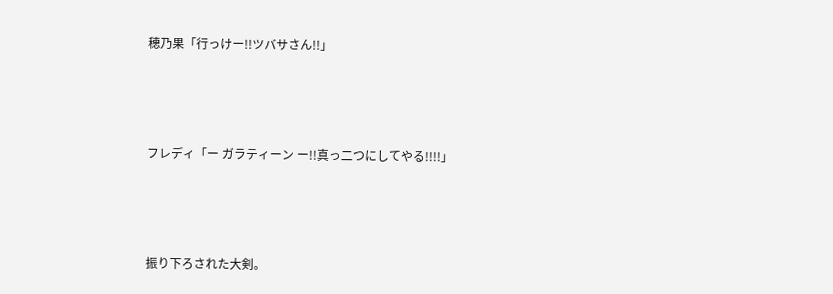穂乃果「行っけー!!ツバサさん!!」





フレディ「ー ガラティーン ー!!真っ二つにしてやる!!!!」





振り下ろされた大剣。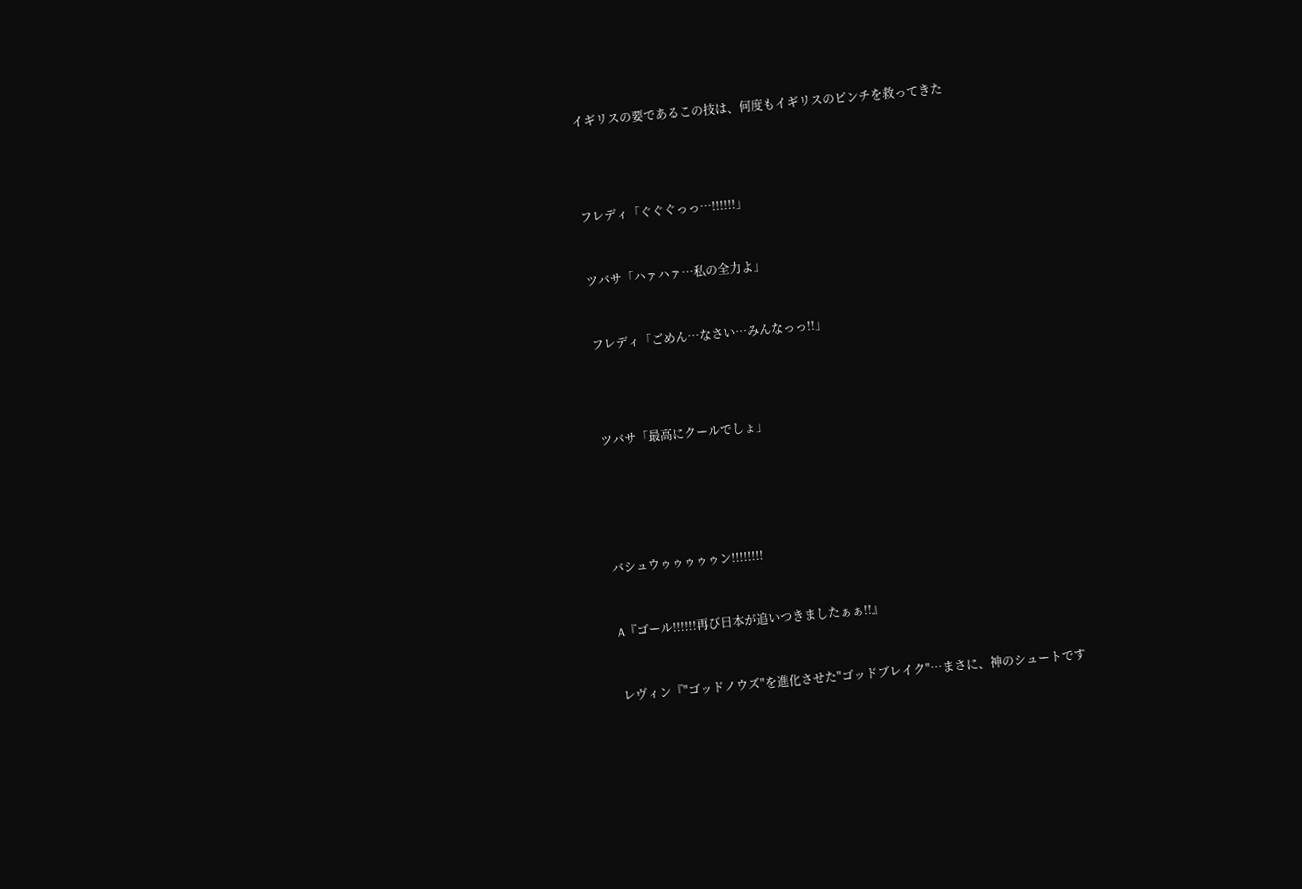イギリスの要であるこの技は、何度もイギリスのピンチを救ってきた





フレディ「ぐぐぐっっ…!!!!!!」



ツバサ「ハァハァ…私の全力よ」



フレディ「ごめん…なさい…みんなっっ!!」





ツバサ「最高にクールでしょ」







バシュウゥゥゥゥゥン!!!!!!!!



A『ゴール!!!!!!再び日本が追いつきましたぁぁ!!』



レヴィン『"ゴッドノウズ"を進化させた"ゴッドブレイク"…まさに、神のシュートです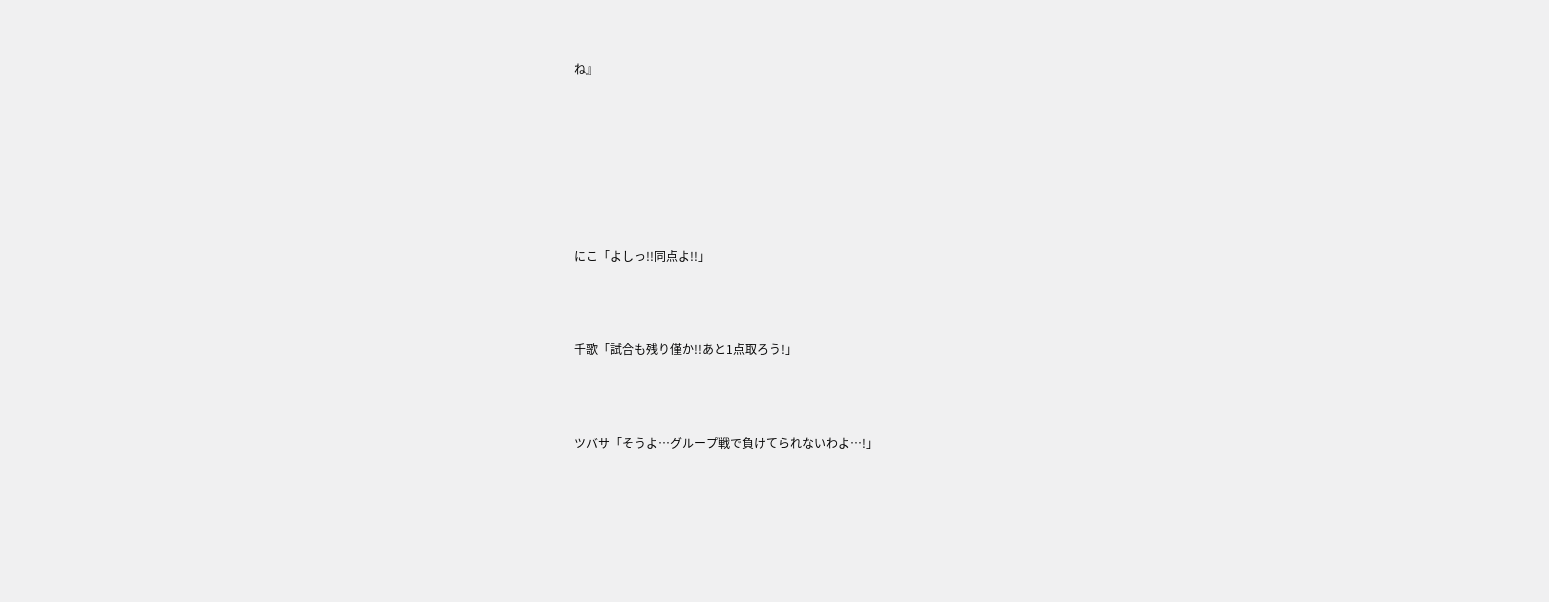ね』







にこ「よしっ!!同点よ!!」



千歌「試合も残り僅か!!あと1点取ろう!」



ツバサ「そうよ…グループ戦で負けてられないわよ…!」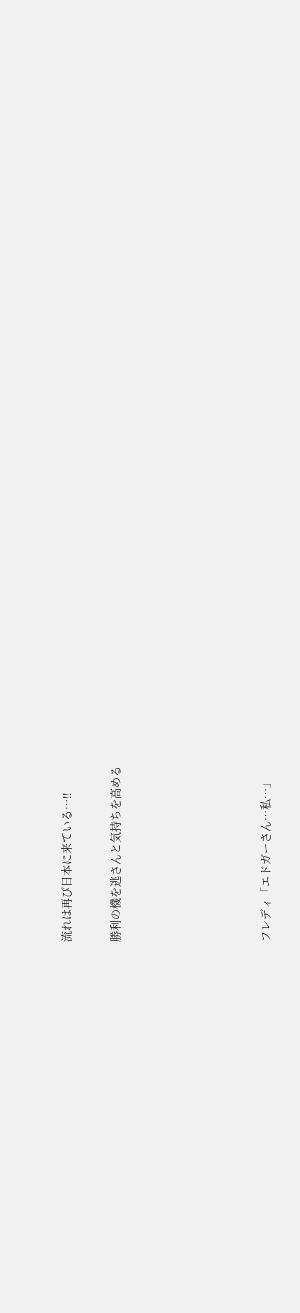流れは再び日本に来ている…!!

勝利の機を逃さんと気持ちを高める





フレディ「エドガーさん…私…」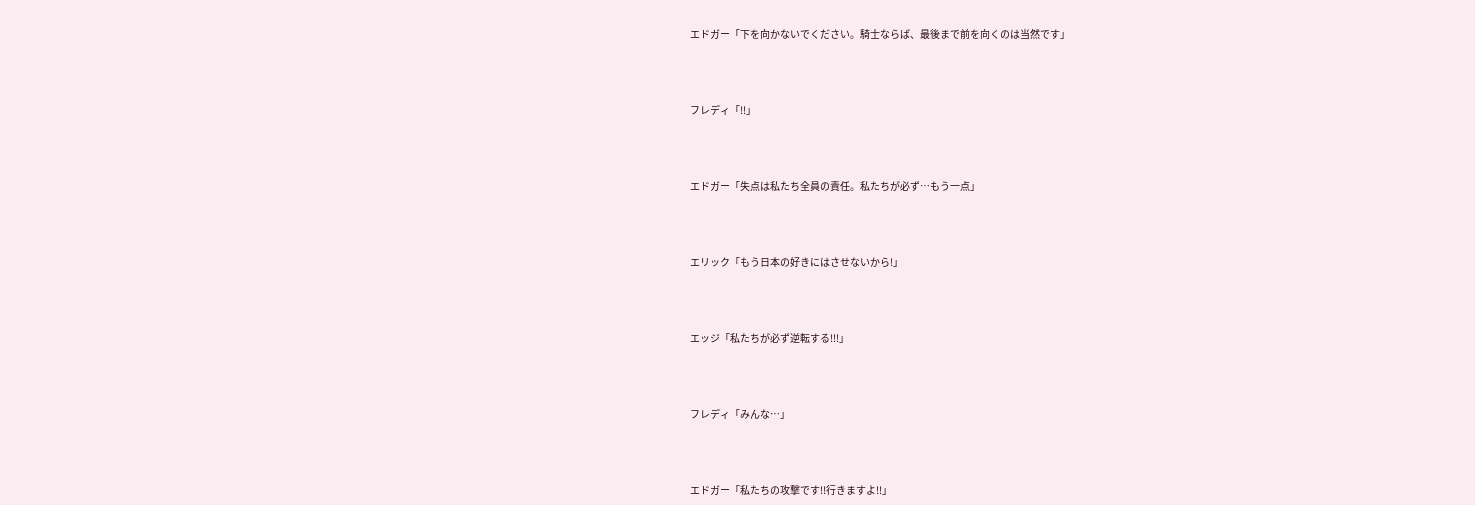エドガー「下を向かないでください。騎士ならば、最後まで前を向くのは当然です」



フレディ「!!」



エドガー「失点は私たち全員の責任。私たちが必ず…もう一点」



エリック「もう日本の好きにはさせないから!」



エッジ「私たちが必ず逆転する!!!」



フレディ「みんな…」



エドガー「私たちの攻撃です!!行きますよ!!」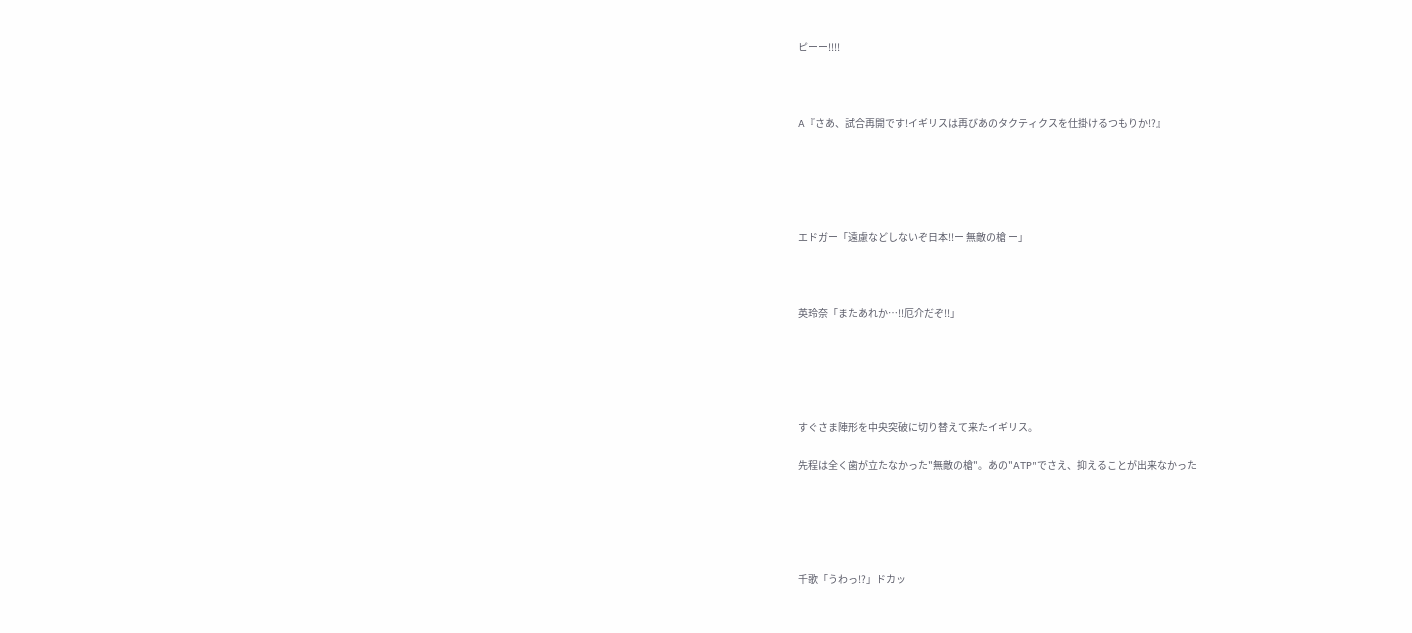ピーー!!!!



A『さあ、試合再開です!イギリスは再びあのタクティクスを仕掛けるつもりか!?』





エドガー「遠慮などしないぞ日本!!ー 無敵の槍 ー」



英玲奈「またあれか…!!厄介だぞ!!」





すぐさま陣形を中央突破に切り替えて来たイギリス。

先程は全く歯が立たなかった"無敵の槍"。あの"ATP"でさえ、抑えることが出来なかった





千歌「うわっ!?」ドカッ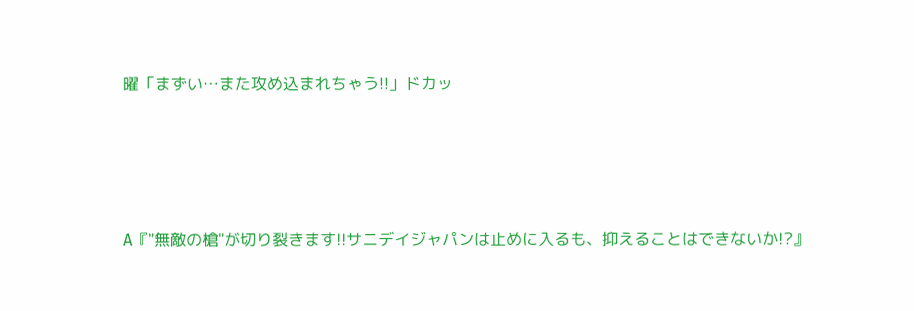曜「まずい…また攻め込まれちゃう!!」ドカッ





A『"無敵の槍"が切り裂きます!!サニデイジャパンは止めに入るも、抑えることはできないか!?』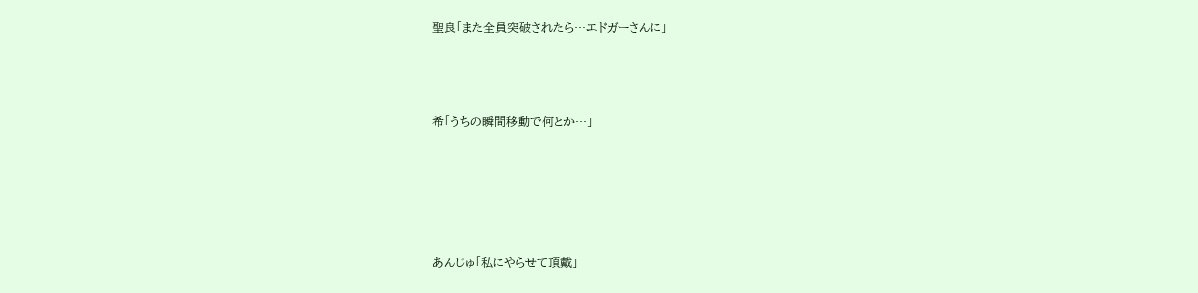聖良「また全員突破されたら…エドガーさんに」



希「うちの瞬間移動で何とか…」





あんじゅ「私にやらせて頂戴」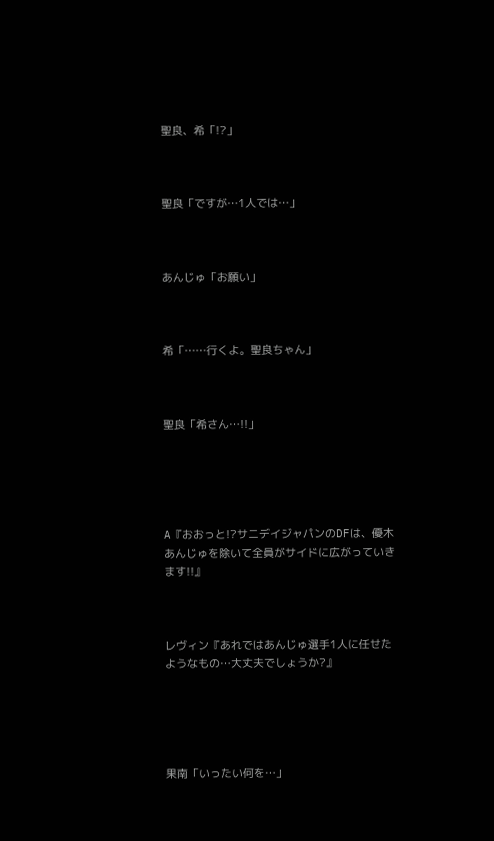聖良、希「!?」



聖良「ですが…1人では…」



あんじゅ「お願い」



希「……行くよ。聖良ちゃん」



聖良「希さん…!!」





A『おおっと!?サニデイジャパンのDFは、優木あんじゅを除いて全員がサイドに広がっていきます!!』



レヴィン『あれではあんじゅ選手1人に任せたようなもの…大丈夫でしょうか?』





果南「いったい何を…」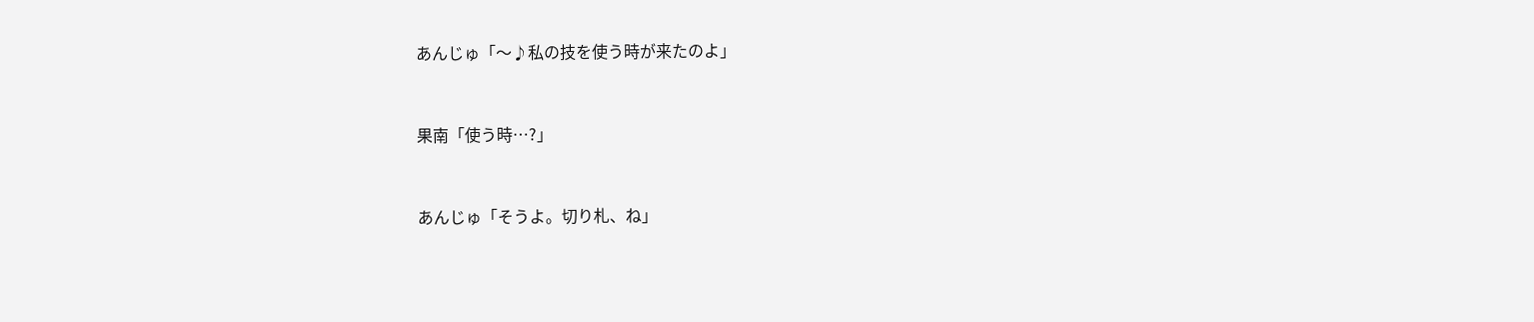あんじゅ「〜♪私の技を使う時が来たのよ」



果南「使う時…?」



あんじゅ「そうよ。切り札、ね」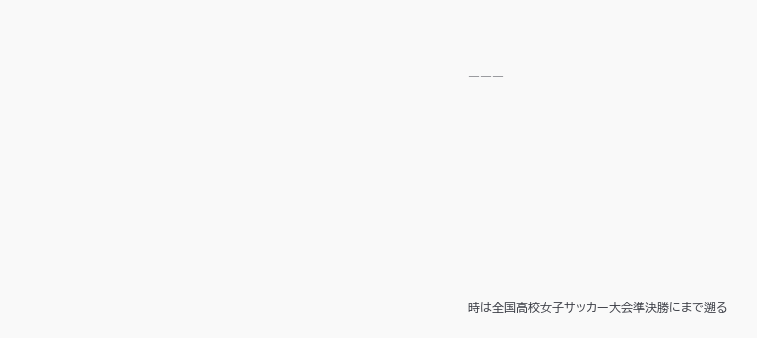―――











時は全国高校女子サッカー大会準決勝にまで遡る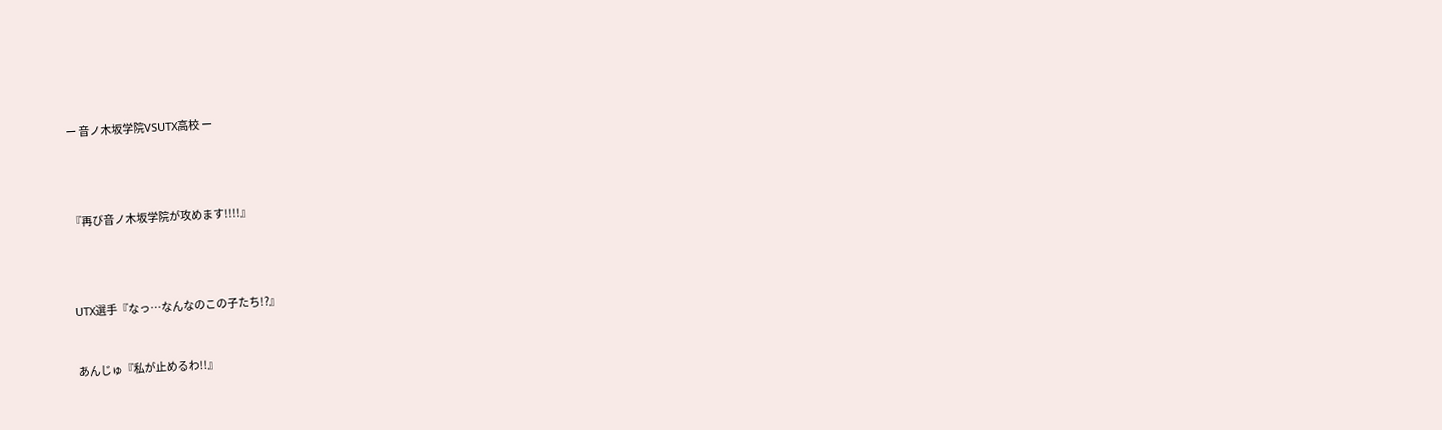ー 音ノ木坂学院VSUTX高校 ー





『再び音ノ木坂学院が攻めます!!!!』





UTX選手『なっ…なんなのこの子たち!?』



あんじゅ『私が止めるわ!!』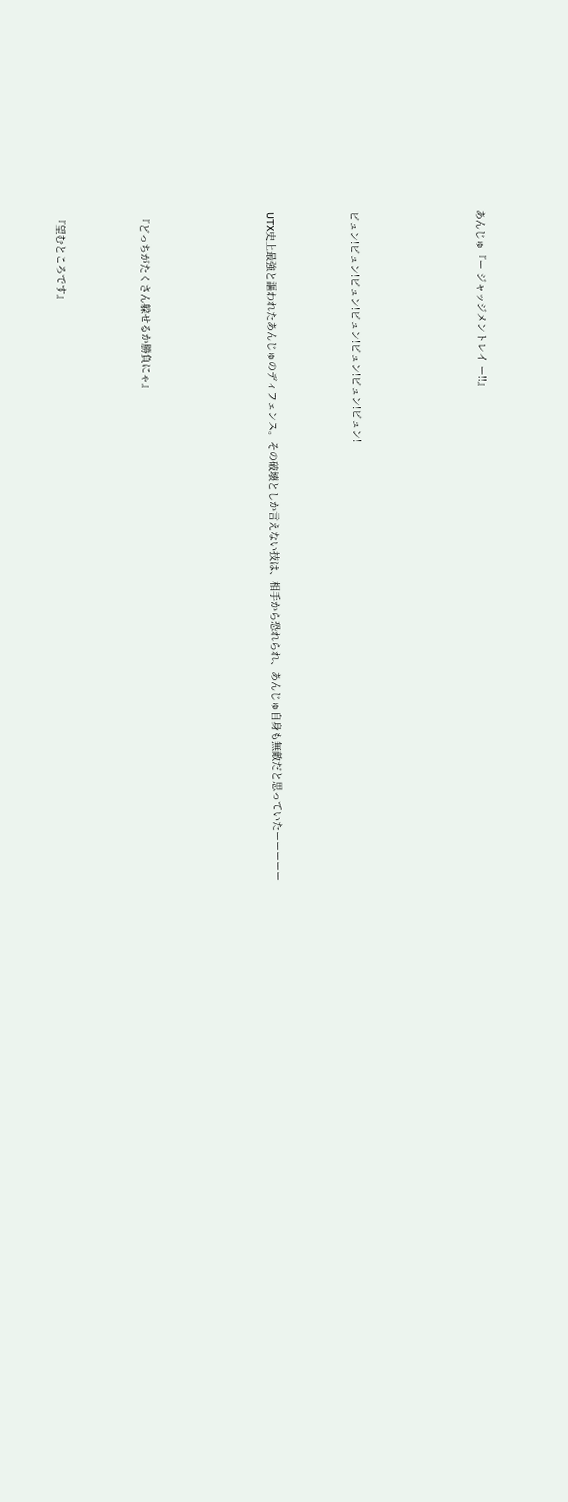あんじゅ『ー ジャッジメントレイ ー!!』





ビュン!ビュン!ビュン!ビュン!ビュン!ビュン!ビュン!



UTX史上最強と謳われたあんじゅのディフェンス。その破壊としか言えない技は、相手から恐れられ、あんじゅ自身も無敵だと思っていたーーーーー





『どっちがたくさん躱せるか勝負にゃ』



『望むところです』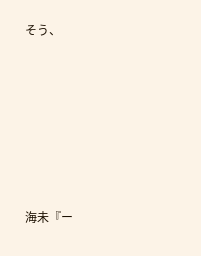そう、







海未『ー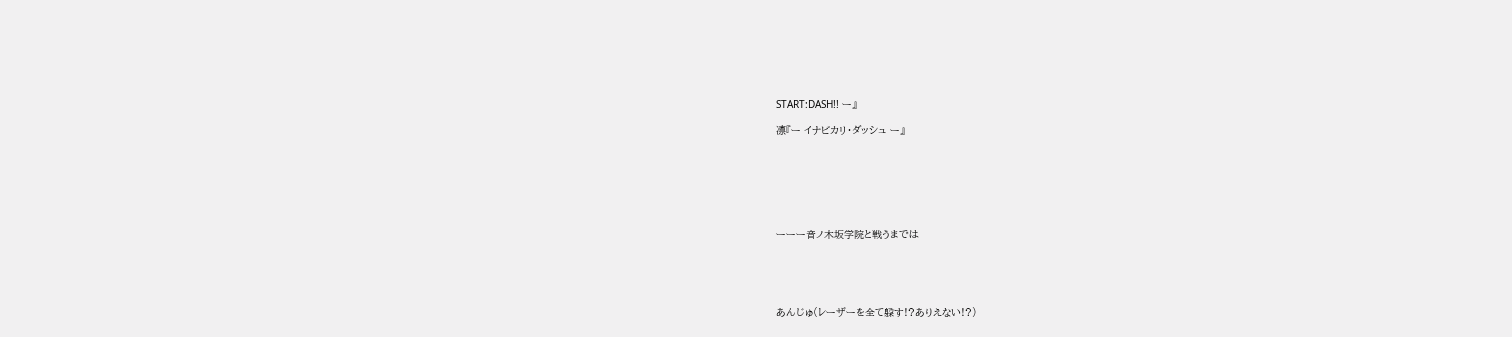START:DASH!! ー』

凛『ー イナビカリ・ダッシュ ー』







ーーー音ノ木坂学院と戦うまでは





あんじゅ(レーザーを全て躱す!?ありえない!?)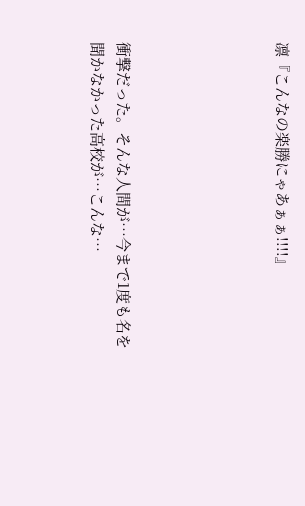凛『こんなの楽勝にゃあぁぁ!!!!』





衝撃だった。そんな人間が…今まで1度も名を聞かなかった高校が…こんな…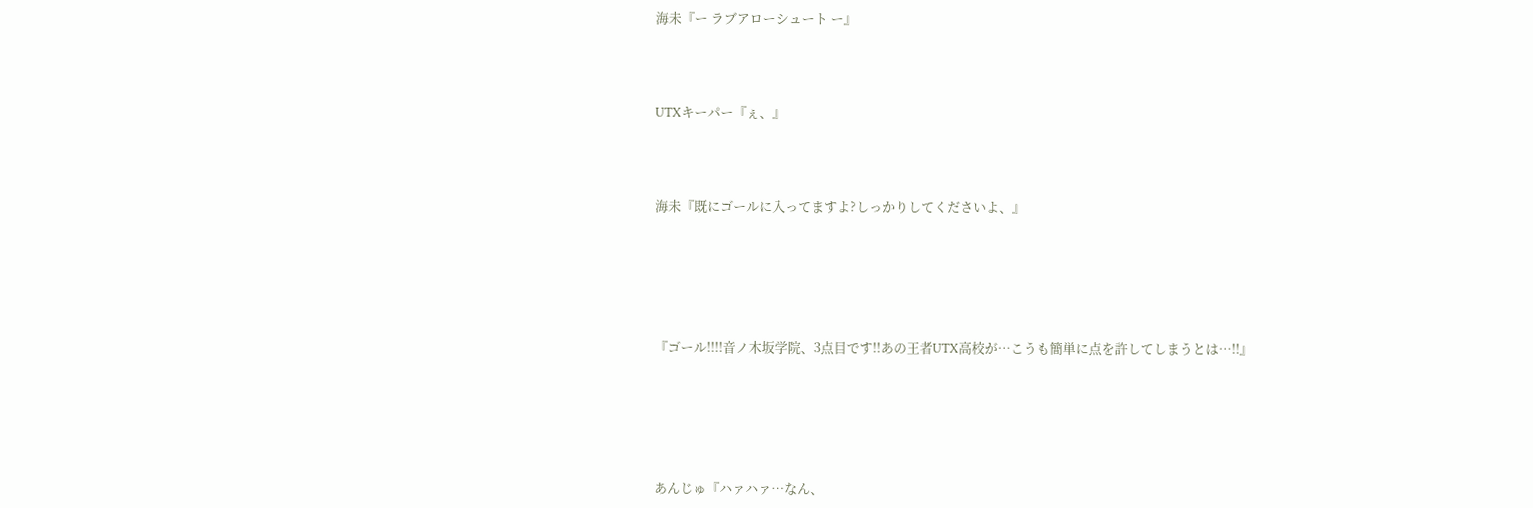海未『ー ラブアローシュート ー』



UTXキーパー『ぇ、』



海未『既にゴールに入ってますよ?しっかりしてくださいよ、』





『ゴール!!!!音ノ木坂学院、3点目です!!あの王者UTX高校が…こうも簡単に点を許してしまうとは…!!』





あんじゅ『ハァハァ…なん、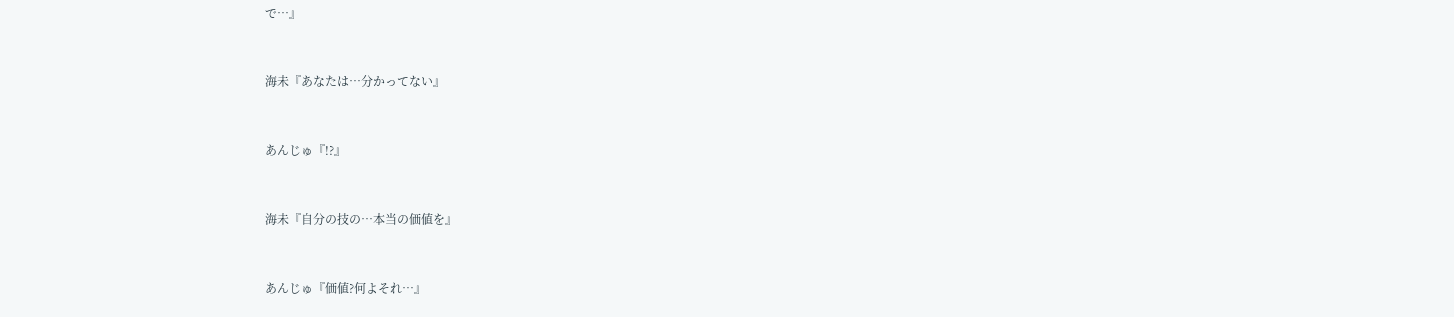で…』



海未『あなたは…分かってない』



あんじゅ『!?』



海未『自分の技の…本当の価値を』



あんじゅ『価値?何よそれ…』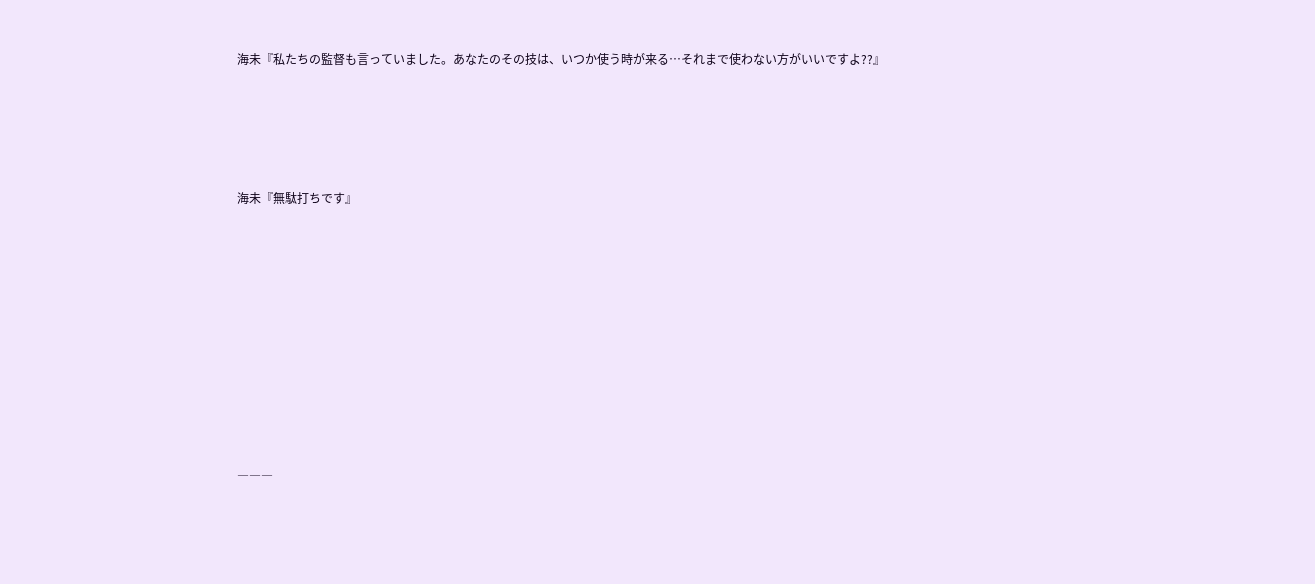海未『私たちの監督も言っていました。あなたのその技は、いつか使う時が来る…それまで使わない方がいいですよ??』





海未『無駄打ちです』











―――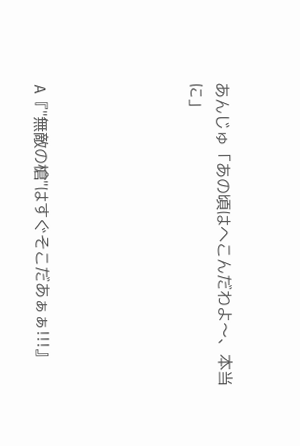あんじゅ「あの頃はへこんだわよ〜、本当に」





A『"無敵の槍"はすぐそこだあぁぁ!!!』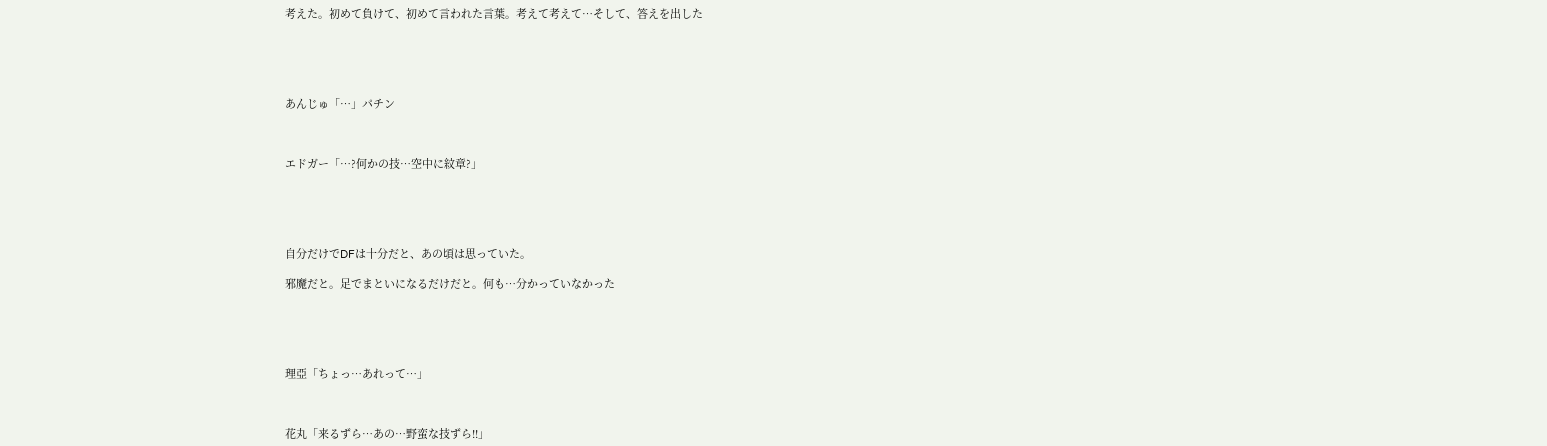考えた。初めて負けて、初めて言われた言葉。考えて考えて…そして、答えを出した





あんじゅ「…」パチン



エドガー「…?何かの技…空中に紋章?」





自分だけでDFは十分だと、あの頃は思っていた。

邪魔だと。足でまといになるだけだと。何も…分かっていなかった





理亞「ちょっ…あれって…」



花丸「来るずら…あの…野蛮な技ずら!!」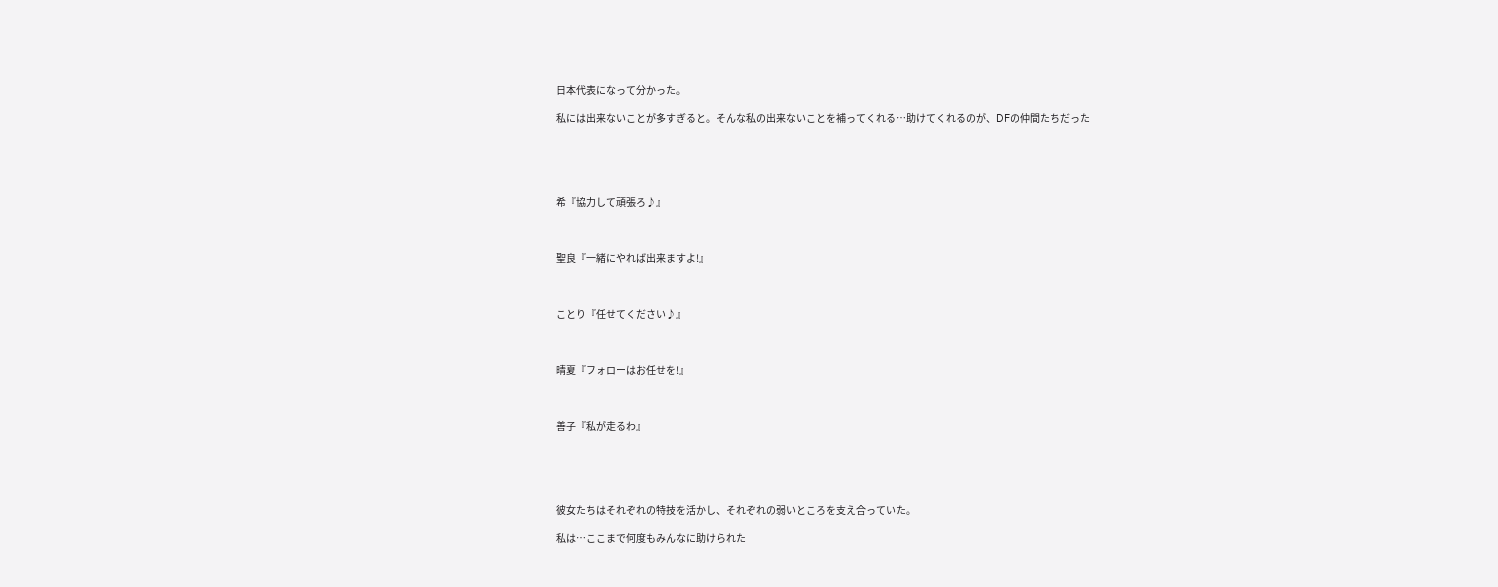日本代表になって分かった。

私には出来ないことが多すぎると。そんな私の出来ないことを補ってくれる…助けてくれるのが、DFの仲間たちだった





希『協力して頑張ろ♪』



聖良『一緒にやれば出来ますよ!』



ことり『任せてください♪』



晴夏『フォローはお任せを!』



善子『私が走るわ』





彼女たちはそれぞれの特技を活かし、それぞれの弱いところを支え合っていた。

私は…ここまで何度もみんなに助けられた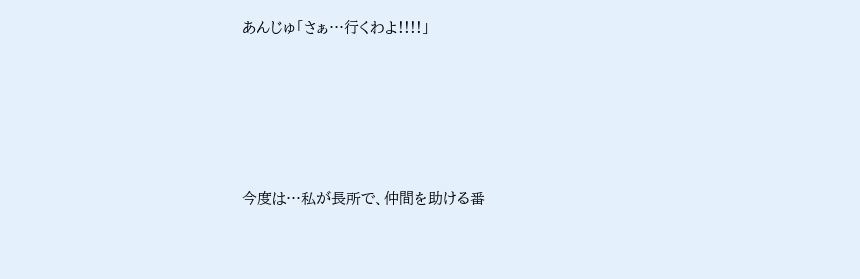あんじゅ「さぁ…行くわよ!!!!」





今度は…私が長所で、仲間を助ける番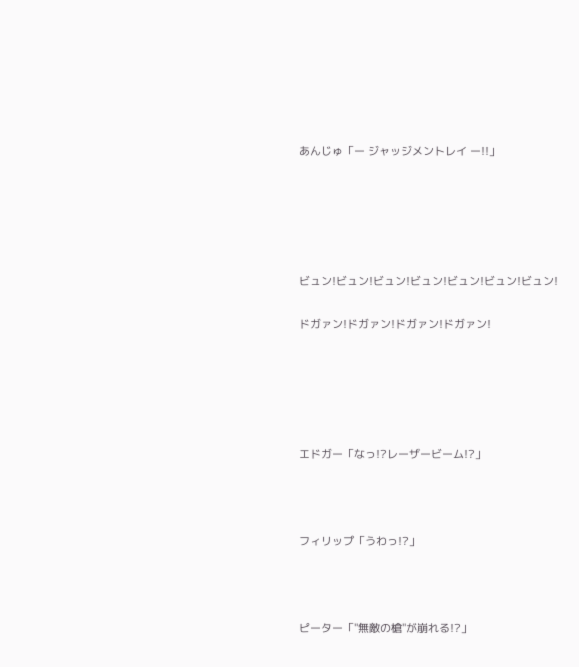あんじゅ「ー ジャッジメントレイ ー!!」





ビュン!ビュン!ビュン!ビュン!ビュン!ビュン!ビュン!

ドガァン!ドガァン!ドガァン!ドガァン!





エドガー「なっ!?レーザービーム!?」



フィリップ「うわっ!?」



ピーター「"無敵の槍"が崩れる!?」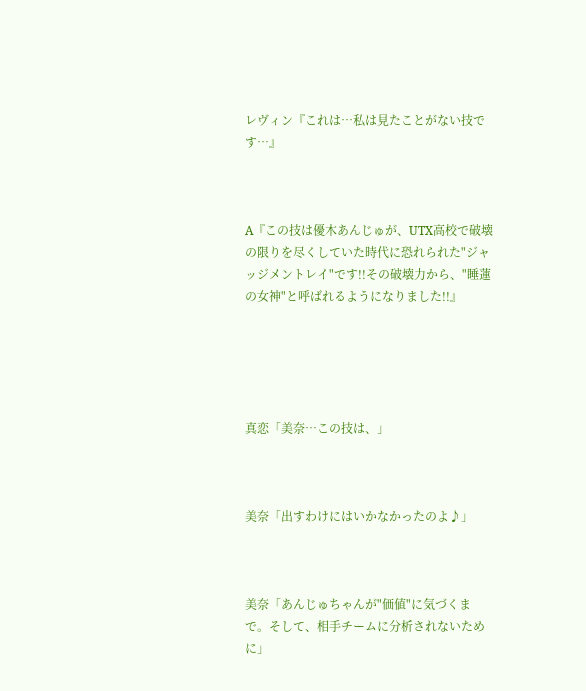レヴィン『これは…私は見たことがない技です…』



A『この技は優木あんじゅが、UTX高校で破壊の限りを尽くしていた時代に恐れられた"ジャッジメントレイ"です!!その破壊力から、"睡蓮の女神"と呼ばれるようになりました!!』





真恋「美奈…この技は、」



美奈「出すわけにはいかなかったのよ♪」



美奈「あんじゅちゃんが"価値"に気づくまで。そして、相手チームに分析されないために」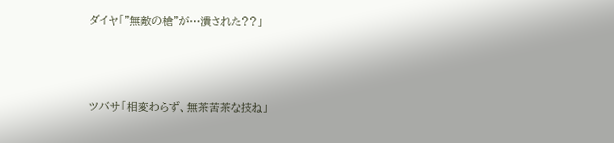ダイヤ「"無敵の槍"が…潰された??」



ツバサ「相変わらず、無茶苦茶な技ね」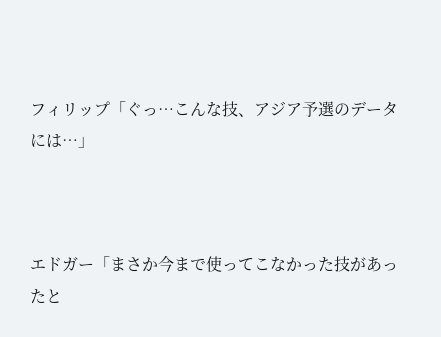フィリップ「ぐっ…こんな技、アジア予選のデータには…」



エドガー「まさか今まで使ってこなかった技があったと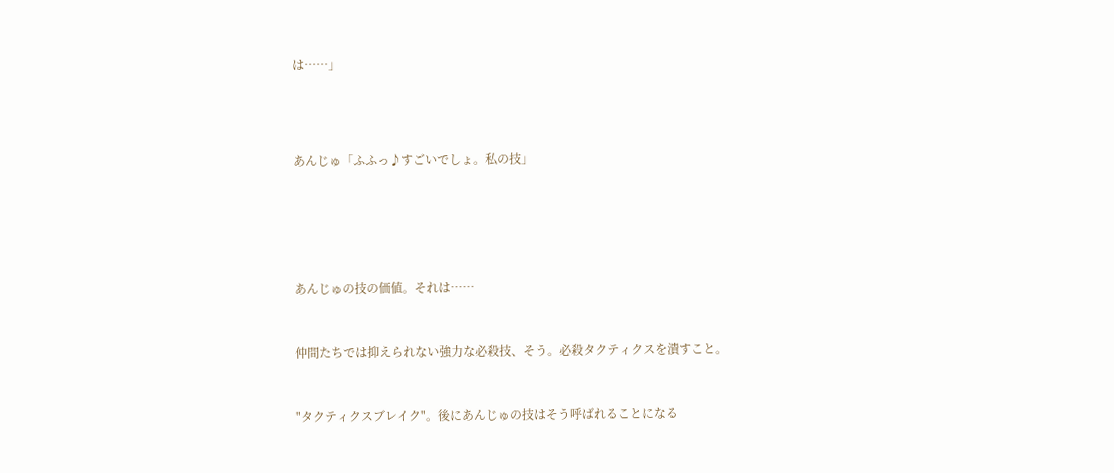は……」





あんじゅ「ふふっ♪すごいでしょ。私の技」







あんじゅの技の価値。それは……



仲間たちでは抑えられない強力な必殺技、そう。必殺タクティクスを潰すこと。



"タクティクスブレイク"。後にあんじゅの技はそう呼ばれることになる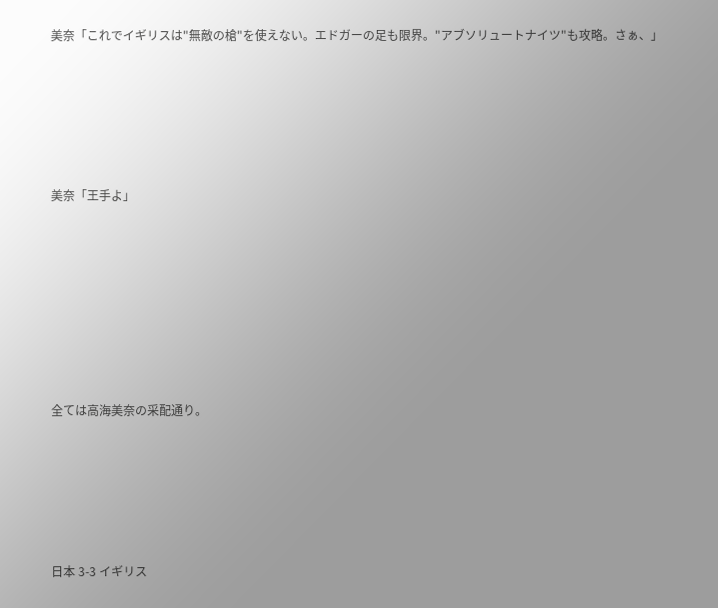美奈「これでイギリスは"無敵の槍"を使えない。エドガーの足も限界。"アブソリュートナイツ"も攻略。さぁ、」





美奈「王手よ」







全ては高海美奈の采配通り。





日本 3-3 イギリス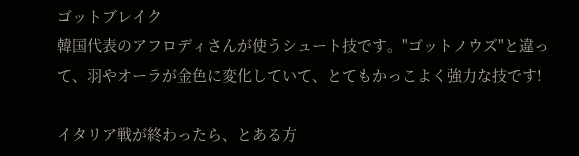ゴットブレイク
韓国代表のアフロディさんが使うシュート技です。"ゴットノウズ"と違って、羽やオーラが金色に変化していて、とてもかっこよく強力な技です!

イタリア戦が終わったら、とある方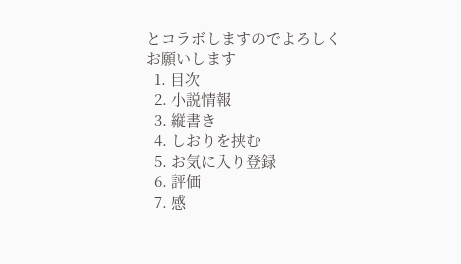とコラボしますのでよろしくお願いします
  1. 目次
  2. 小説情報
  3. 縦書き
  4. しおりを挟む
  5. お気に入り登録
  6. 評価
  7. 感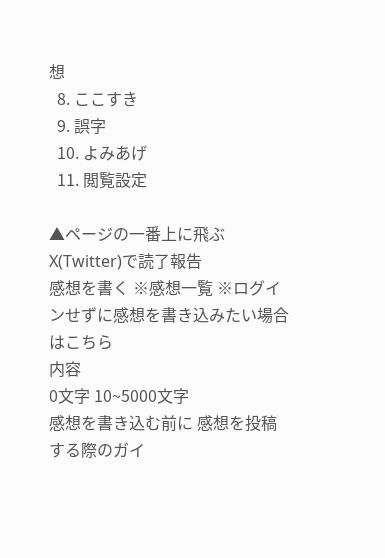想
  8. ここすき
  9. 誤字
  10. よみあげ
  11. 閲覧設定

▲ページの一番上に飛ぶ
X(Twitter)で読了報告
感想を書く ※感想一覧 ※ログインせずに感想を書き込みたい場合はこちら
内容
0文字 10~5000文字
感想を書き込む前に 感想を投稿する際のガイ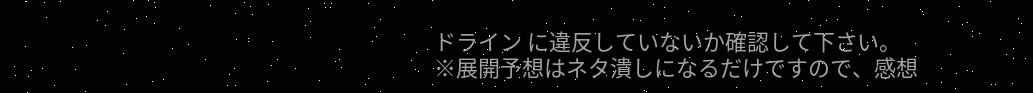ドライン に違反していないか確認して下さい。
※展開予想はネタ潰しになるだけですので、感想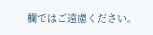欄ではご遠慮ください。